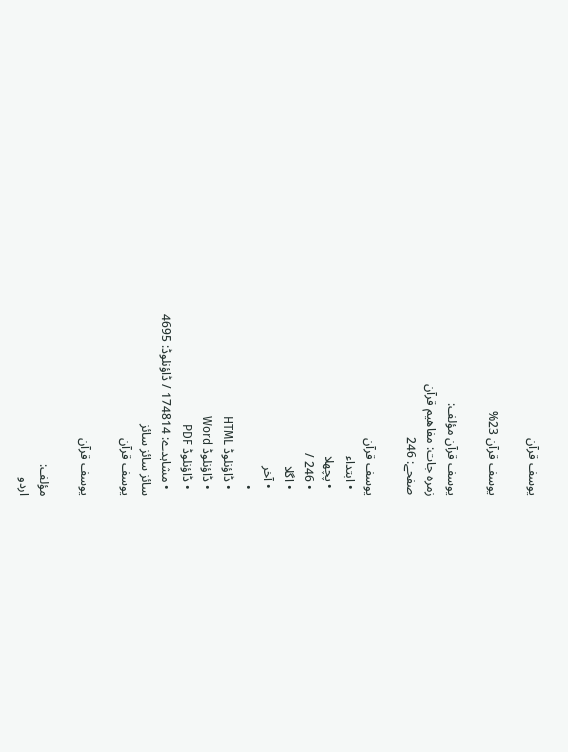یوسف قرآن

یوسف قرآن 23%

یوسف قرآن مؤلف:
زمرہ جات: مفاھیم قرآن
صفحے: 246

یوسف قرآن
  • ابتداء
  • پچھلا
  • 246 /
  • اگلا
  • آخر
  •
  • ڈاؤنلوڈ HTML
  • ڈاؤنلوڈ Word
  • ڈاؤنلوڈ PDF
  • مشاہدے: 174814 / ڈاؤنلوڈ: 4695
سائز سائز سائز
یوسف قرآن

یوسف قرآن

مؤلف:
اردو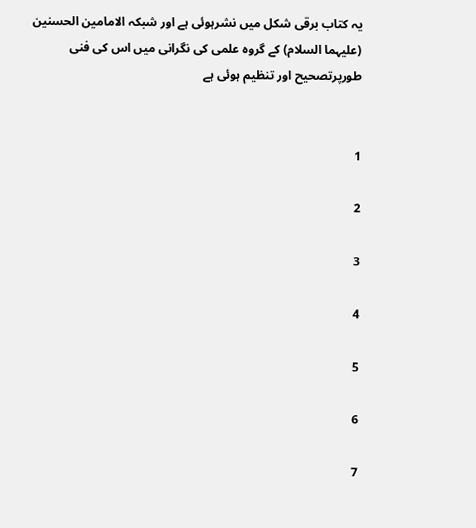یہ کتاب برقی شکل میں نشرہوئی ہے اور شبکہ الامامین الحسنین (علیہما السلام) کے گروہ علمی کی نگرانی میں اس کی فنی طورپرتصحیح اور تنظیم ہوئی ہے


1

2

3

4

5

6

7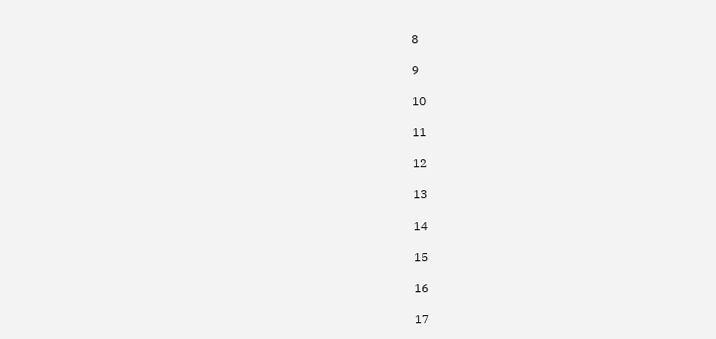8

9

10

11

12

13

14

15

16

17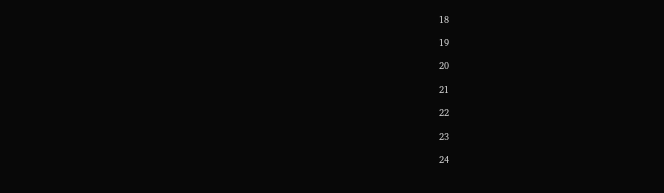18

19

20

21

22

23

24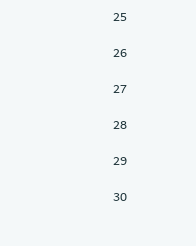25

26

27

28

29

30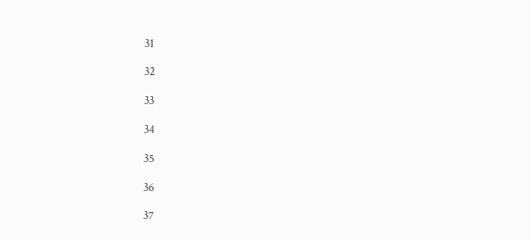31

32

33

34

35

36

37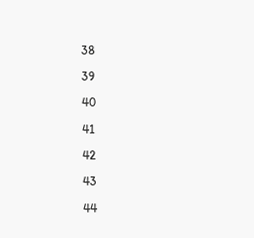38

39

40

41

42

43

44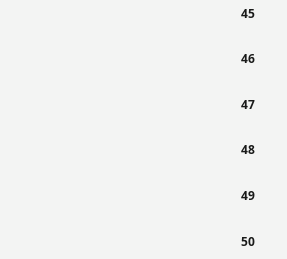45

46

47

48

49

50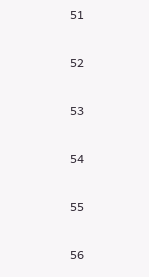51

52

53

54

55

56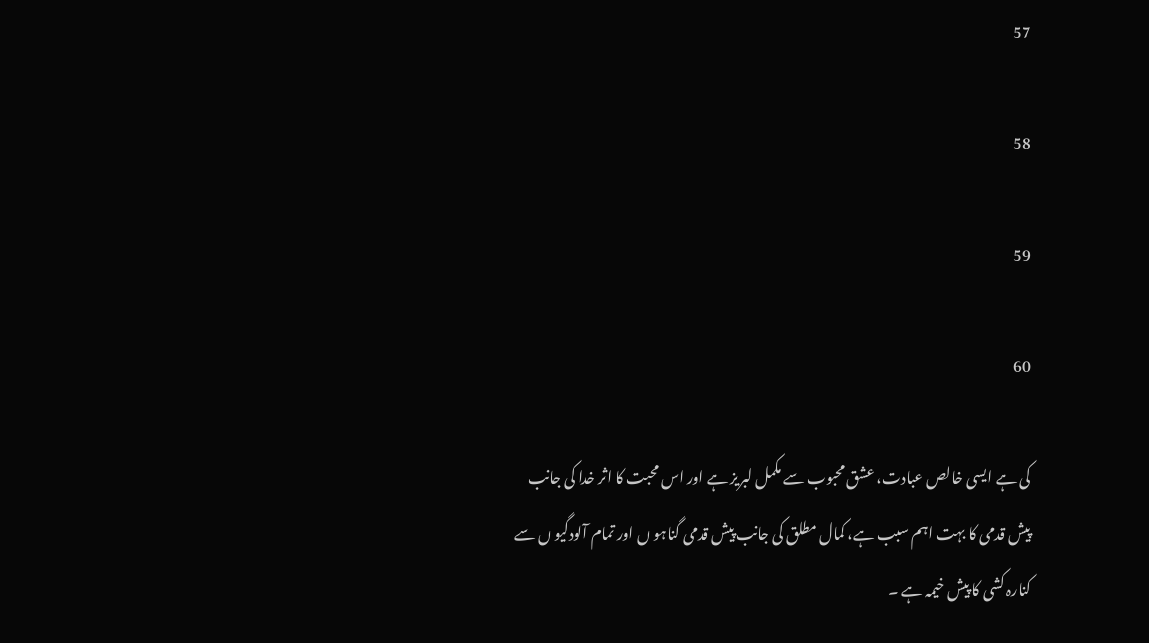57

58

59

60

کی ہے ایسی خالص عبادت، عشق محبوب سے مکمل لبریز ہے اور اس محبت کا اثر خدا کی جانب پیش قدمی کا بہت اہم سبب ہے، کمال مطلق کی جانب پیش قدمی گناہو ں اور تمام آلودگیو ں سے کنارہ کشی کا پیش خیمہ ہے ۔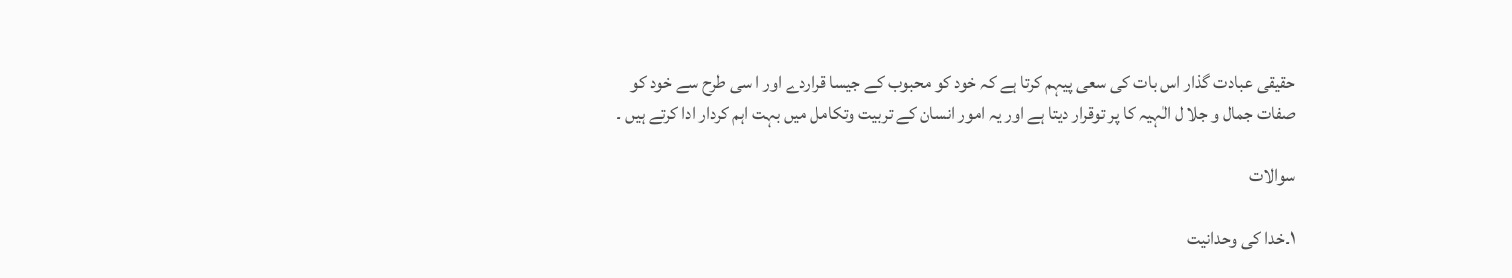حقیقی عبادت گذار اس بات کی سعی پیہم کرتا ہے کہ خود کو محبوب کے جیسا قراردے اور ا سی طرح سے خود کو صفات جمال و جلا ل الٰہیہ کا پر توقرار دیتا ہے اور یہ امور انسان کے تربیت وتکامل میں بہت اہم کردار ادا کرتے ہیں ۔

سوالات

۱۔خدا کی وحدانیت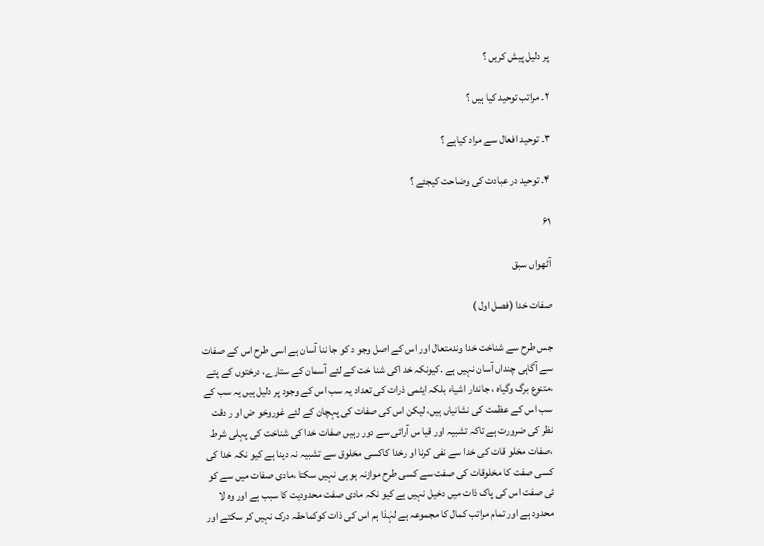پر دلیل پیش کریں ؟

۲۔ مراتب توحید کیا ہیں ؟

۳۔ توحید افعال سے مراد کیاہے ؟

۴۔ توحید در عبادت کی وضاحت کیجئے ؟

۶۱

آٹھواں سبق

صفات خدا (فصل اول )

جس طرح سے شناخت خدا وندمتعال اور اس کے اصل وجو د کو جا ننا آسان ہے اسی طرح اس کے صفات سے آگاہی چنداں آسان نہیں ہے .کیونکہ خد اکی شنا خت کے لئے آسمان کے ستارے، درختوں کے پتے ،متنوع برگ وگیاہ ، جاندار اشیاء بلکہ ایٹمی ذرات کی تعداد یہ سب اس کے وجود پر دلیل ہیں یہ سب کے سب اس کے عظمت کی نشانیاں ہیں، لیکن اس کی صفات کی پہچان کے لئے غوروخو ض او ر دقت نظر کی ضرورت ہے تاکہ تشبیہ اور قیا س آرائی سے دور رہیں صفات خدا کی شناخت کی پہلی شرط ،صفات مخلو قات کی خدا سے نفی کرنا او رخدا کاکسی مخلوق سے تشبیہ نہ دینا ہے کیو نکہ خدا کی کسی صفت کا مخلوقات کی صفت سے کسی طرح موازنہ ہو ہی نہیں سکتا ،مادی صفات میں سے کو ئی صفت اس کی پاک ذات میں دخیل نہیں ہے کیو نکہ مادی صفت محدودیت کا سبب ہے اور وہ لا محدود ہے اور تمام مراتب کمال کا مجموعہ ہے لہٰذا ہم اس کی ذات کوکماحقہ درک نہیں کر سکتے اور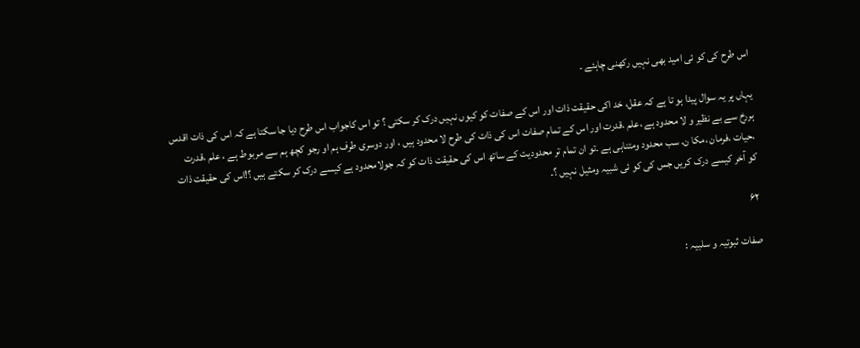اس طرح کی کو ئی امید بھی نہیں رکھنی چاہئے ۔

یہاں پر یہ سوال پیدا ہو تا ہے کہ عقل، خد اکی حقیقت ذات اور اس کے صفات کو کیوں نہیں درک کر سکتی ؟ تو اس کاجواب اس طرح دیا جا سکتا ہے کہ اس کی ذات اقدس ہررخ سے بے نظیر و لا محدود ہے ،علم ،قدرت اور اس کے تمام صفات اس کی ذات کی طرح لا محدود ہیں ، اور دوسری طرف ہم او رجو کچھ ہم سے مربوط ہے ، علم ،قدرت ،حیات ،فرمان ،مکا ن، سب محدود ومتناہی ہے ۔تو ان تمام تر محدودیت کے ساتھ اس کی حقیقت ذات کو کہ جولامحدود ہے کیسے درک کر سکتے ہیں ؟!اس کی حقیقت ذات کو آخر کیسے درک کریں جس کی کو ئی شبیہ ومثیل نہیں ؟۔

۶۲

صفات ثبوتیہ و سلبیہ :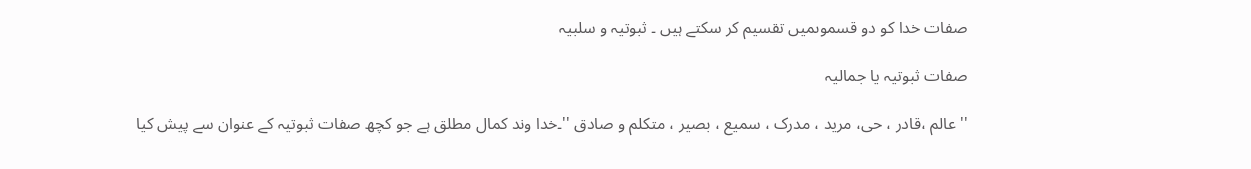صفات خدا کو دو قسموںمیں تقسیم کر سکتے ہیں ۔ ثبوتیہ و سلبیہ

صفات ثبوتیہ یا جمالیہ

''عالم ،قادر ، حی، مرید ، مدرک ، سمیع ، بصیر ، متکلم و صادق ''۔خدا وند کمال مطلق ہے جو کچھ صفات ثبوتیہ کے عنوان سے پیش کیا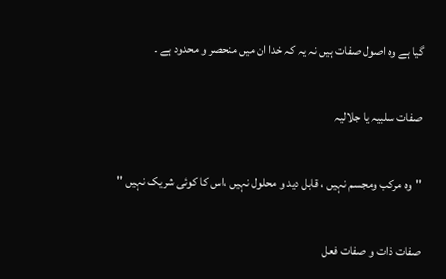گیا ہے وہ اصول صفات ہیں نہ یہ کہ خدا ان میں منحصر و محدود ہے ۔

صفات سلبیہ یا جلالیہ

''وہ مرکب ومجسم نہیں ، قابل دید و محلول نہیں ،اس کا کوئی شریک نہیں ''

صفات ذات و صفات فعل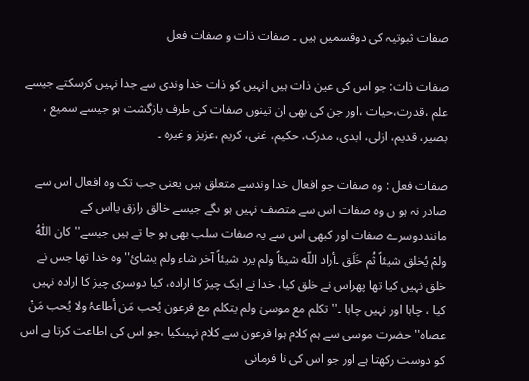صفات ثبوتیہ کی دوقسمیں ہیں ۔ صفات ذات و صفات فعل

صفات ذات: جو اس کی عین ذات ہیں انہیں کو ذات خدا وندی سے جدا نہیں کرسکتے جیسے علم ،قدرت،حیات ،اور جن کی بھی ان تینوں صفات کی طرف بازگشت ہو جیسے سمیع ، بصیر، قدیم، ازلی، ابدی، مدرک، حکیم، غنی، کریم ،عزیز و غیرہ ۔

صفات فعل : وہ صفات جو افعال خدا وندسے متعلق ہیں یعنی جب تک وہ افعال اس سے صادر نہ ہو ں وہ صفات اس سے متصف نہیں ہو ںگے جیسے خالق رازق یااس کے ماننددوسرے صفات اور کبھی اس سے یہ صفات سلب بھی ہو جا تے ہیں جیسے''کان اللّٰهُ ولمْ یُخلق شیئاً ثُم خَلَق ۔أراد اللّه شیئاً ولم یرد شیئاً آخر شاء ولم یشائ''وه خدا تھا جس نے خلق نہیں کیا تھا پھراس نے خلق کیا، خدا نے ایک چیز کا ارادہ، کیا دوسری چیز کا ارادہ نہیں کیا ، چاہا اور نہیں چاہا ۔''تکلم مع موسیٰ ولم یتکلم مع فرعون یُحب مَن أطاعہُ ولا یُحب مَنْ عصاہ'' حضرت موسی سے ہم کلام ہوا فرعون سے کلام نہیںکیا ،جو اس کی اطاعت کرتا ہے اس کو دوست رکھتا ہے اور جو اس کی نا فرمانی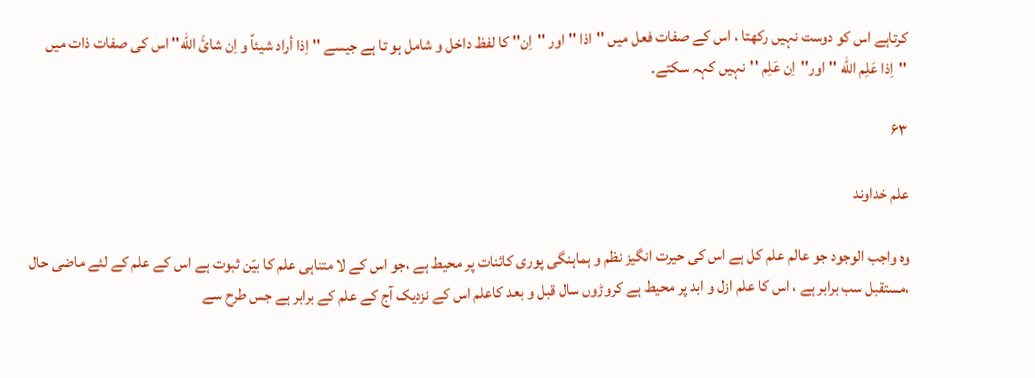کرتاہے اس کو دوست نہیں رکھتا ، اس کے صفات فعل میں ''اذا '' اور ''اِن'' کا لفظ داخل و شامل ہو تا ہے جیسے '' اِذا أراد شیئاً و اِن شائَ اللّه'' اس کی صفات ذات میں ''اِذا عَلِم اللّه ''اور''اِن عَلِم ''نہیں کہہ سکتے۔

۶۳

علم خداوند

وہ واجب الوجود جو عالم علم کل ہے اس کی حیرت انگیز نظم و ہماہنگی پوری کائنات پر محیط ہے ،جو اس کے لا متناہی علم کا بیّن ثبوت ہے اس کے علم کے لئے ماضی حال ،مستقبل سب برابر ہے ، اس کا علم ازل و ابد پر محیط ہے کروڑوں سال قبل و بعد کاعلم اس کے نزدیک آج کے علم کے برابر ہے جس طرح سے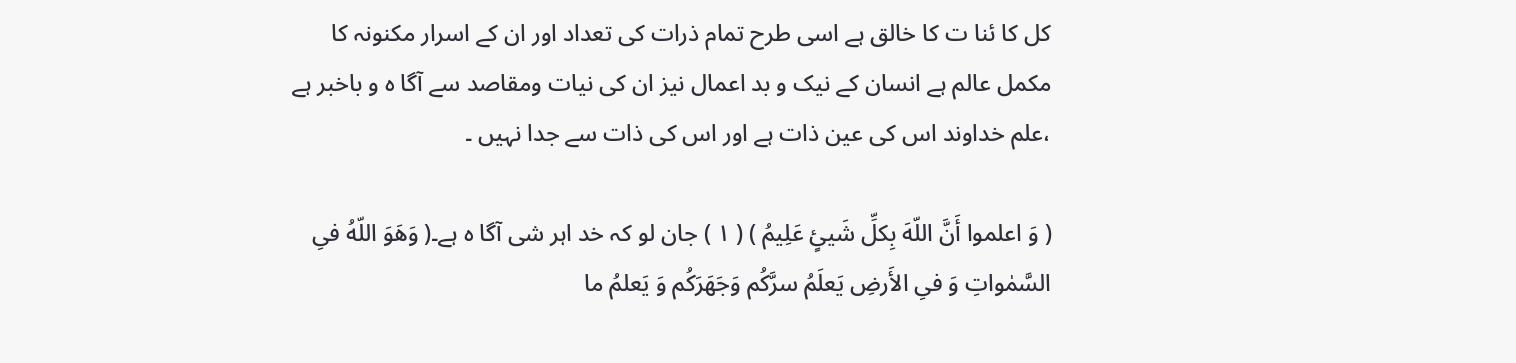کل کا ئنا ت کا خالق ہے اسی طرح تمام ذرات کی تعداد اور ان کے اسرار مکنونہ کا مکمل عالم ہے انسان کے نیک و بد اعمال نیز ان کی نیات ومقاصد سے آگا ہ و باخبر ہے ،علم خداوند اس کی عین ذات ہے اور اس کی ذات سے جدا نہیں ۔

( وَ اعلموا أَنَّ اللّهَ بِکلِّ شَیئٍ عَلِیمُ ) ( ۱ ) جان لو کہ خد اہر شی آگا ہ ہے۔( وَهَوَ اللّهُ فیِ السَّمٰواتِ وَ فیِ الأَرضِ یَعلَمُ سرَّکُم وَجَهَرَکُم وَ یَعلمُ ما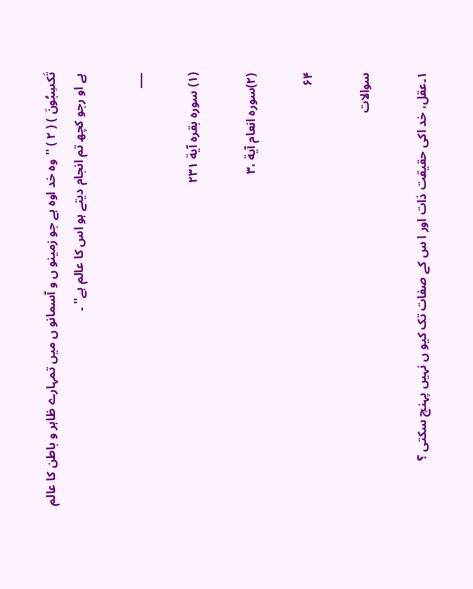تَکسِبُونَ ) ( ۲ ) ''وہ خد اوہ ہے جو زمینو ں و آسمانو ں میں تمہارے ظاہر و باطن کا عالم ہے او رجو کچھ تم انجام دیتے ہو اس کا عالم ہے'' ۔

___

(۱) سورہ بقرہ آیة ۲۳۱

(۲)سورہ انعام آیة ،۳

۶۴

سوالات

۱۔عقل، خد اکی حقیقت ذات اور ا س کے صفات تک کیو ں نہیں پہنچ سکتی ؟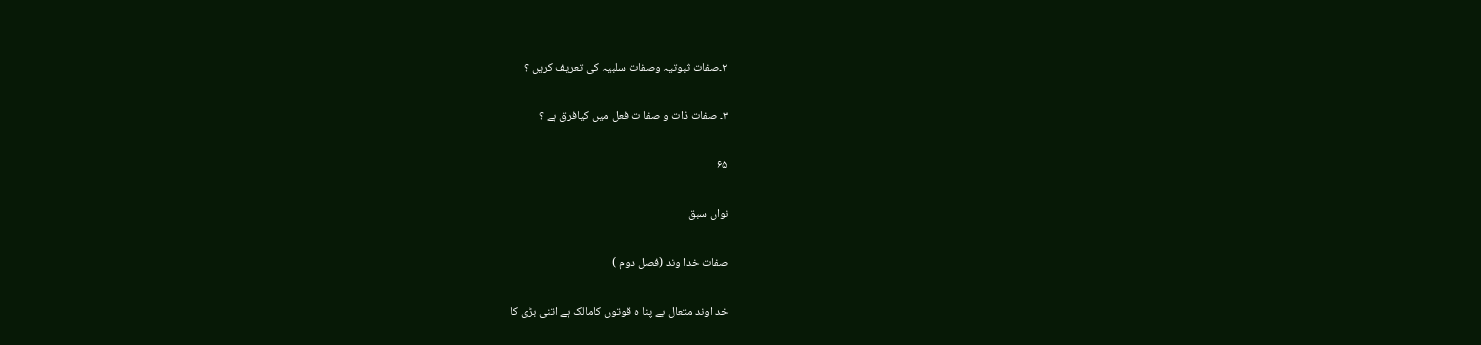۲۔صفات ثبوتیہ وصفات سلبیہ کی تعریف کریں ؟

۳۔ صفات ذات و صفا ت فعل میں کیافرق ہے ؟

۶۵

نواں سبق

صفات خدا وند (فصل دوم )

خد اوند متعال بے پنا ہ قوتوں کامالک ہے اتنی بڑی کا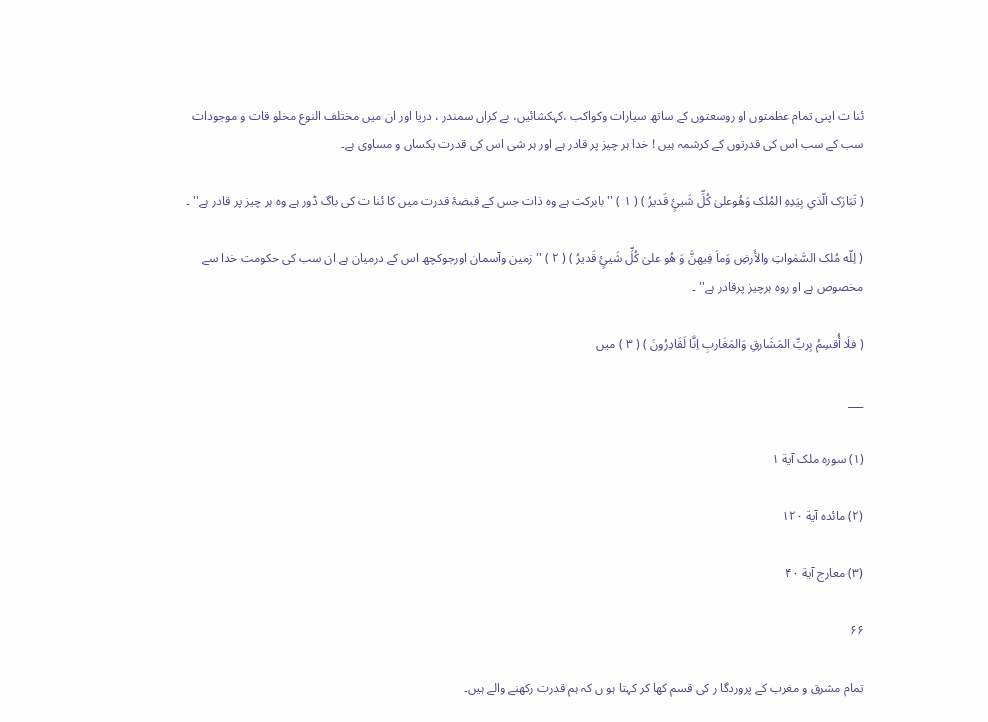ئنا ت اپنی تمام عظمتوں او روسعتوں کے ساتھ سیارات وکواکب ،کہکشائیں، بے کراں سمندر ، دریا اور ان میں مختلف النوع مخلو قات و موجودات سب کے سب اس کی قدرتوں کے کرشمہ ہیں ! خدا ہر چیز پر قادر ہے اور ہر شی اس کی قدرت یکساں و مساوی ہے۔

( تَبَارَک الّذیِ بِیَدِهِ المُلک وَهُوعلیٰ کُلِّ شَیئٍ قَدیرُ ) ( ۱ ) ''بابرکت ہے وہ ذات جس کے قبضۂ قدرت میں کا ئنا ت کی باگ ڈور ہے وہ ہر چیز پر قادر ہے'' ۔

( لِلّه مُلک السَّمٰواتِ والأَرضِ وَماَ فِیهنَّ وَ هُو علیٰ کُلِّ شَیئٍ قَدیرُ ) ( ۲ ) ''زمین وآسمان اورجوکچھ اس کے درمیان ہے ان سب کی حکومت خدا سے مخصوص ہے او روہ ہرچیز پرقادر ہے'' ۔

( فلَا أُقسِمُ بِربِّ المَشَارقِ وَالمَغَاربِ اِنَّا لَقَادِرُونَ ) ( ۳ ) میں

___

(۱) سورہ ملک آیة ۱

(۲) مائدہ آیة ۱۲۰

(۳) معارج آیة ۴۰

۶۶

تمام مشرق و مغرب کے پروردگا ر کی قسم کھا کر کہتا ہو ں کہ ہم قدرت رکھنے والے ہیں۔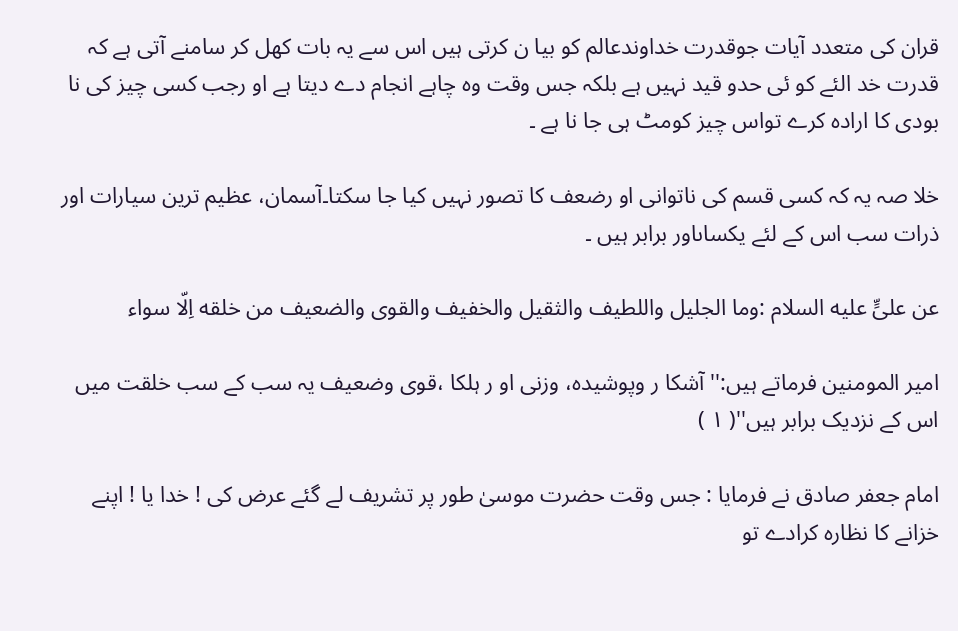قران کی متعدد آیات جوقدرت خداوندعالم کو بیا ن کرتی ہیں اس سے یہ بات کھل کر سامنے آتی ہے کہ قدرت خد الئے کو ئی حدو قید نہیں ہے بلکہ جس وقت وہ چاہے انجام دے دیتا ہے او رجب کسی چیز کی نا بودی کا ارادہ کرے تواس چیز کومٹ ہی جا نا ہے ۔

خلا صہ یہ کہ کسی قسم کی ناتوانی او رضعف کا تصور نہیں کیا جا سکتا۔آسمان، عظیم ترین سیارات اور ذرات سب اس کے لئے یکساںاور برابر ہیں ۔

عن علیٍّ علیه السلام :وما الجلیل واللطیف والثقیل والخفیف والقوی والضعیف من خلقه اِلّا سواء

امیر المومنین فرماتے ہیں:'' آشکا ر وپوشیدہ، وزنی او ر ہلکا ،قوی وضعیف یہ سب کے سب خلقت میں اس کے نزدیک برابر ہیں''( ۱ )

امام جعفر صادق نے فرمایا : جس وقت حضرت موسیٰ طور پر تشریف لے گئے عرض کی ! خدا یا ! اپنے خزانے کا نظارہ کرادے تو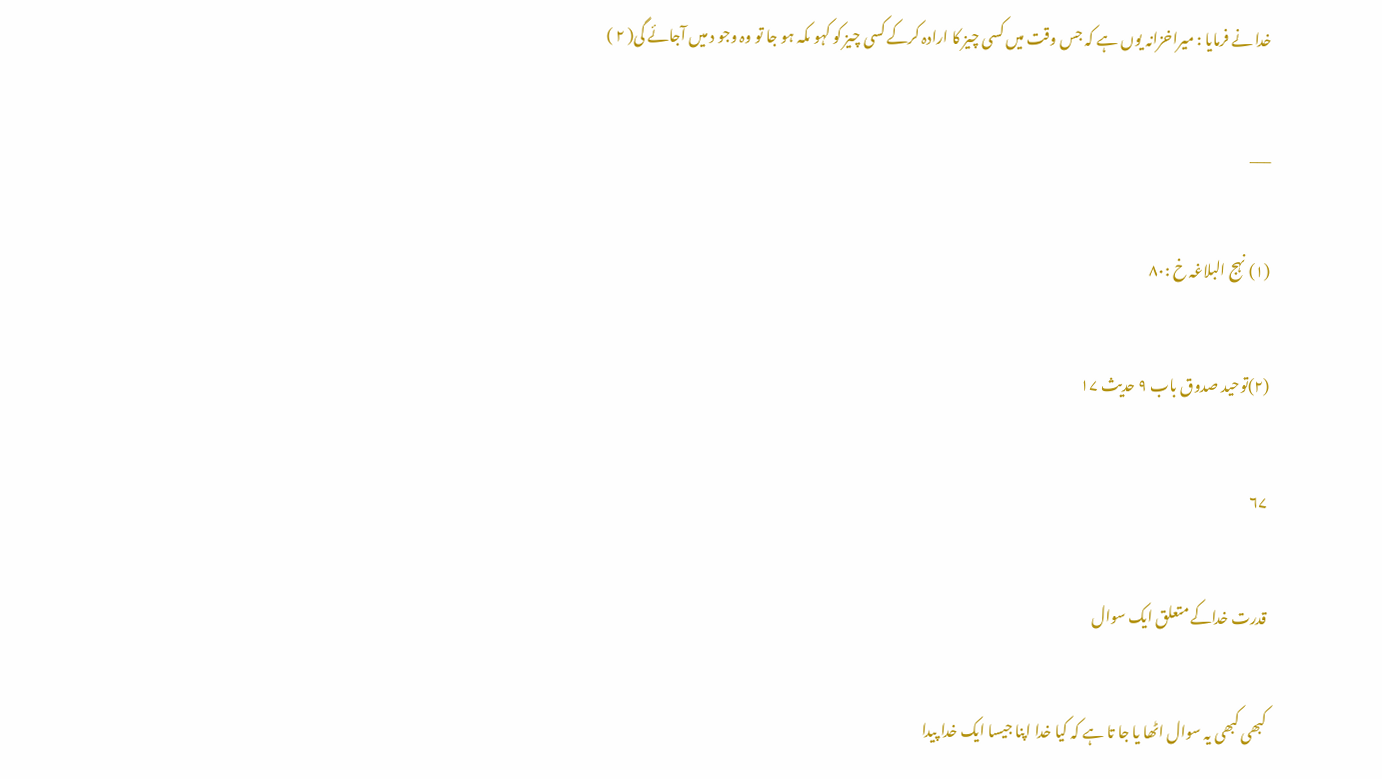خدا نے فرمایا : میراخزانہ یوں ہے کہ جس وقت میں کسی چیز کا ارادہ کرکے کسی چیز کو کہو ںکہ ہو جا تو وہ وجو د میں آجائے گی( ۲ )

___

(۱) نہج البلاغہ خ :۸۰

(۲)توحید صدوق باب ۹ حدیث ۱۷

۶۷

قدرت خداکے متعلق ایک سوال

کبھی کبھی یہ سوال اٹھا یا جا تا ہے کہ کیا خدا اپنا جیسا ایک خدا پیدا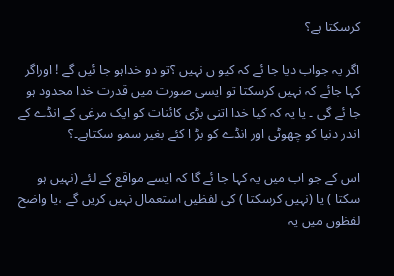کرسکتا ہے؟

اگر یہ جواب دیا جا ئے کہ کیو ں نہیں ؟تو دو خداہو جا ئیں گے ! اوراگر کہا جائے کہ نہیں کرسکتا تو ایسی صورت میں قدرت خدا محدود ہو جا ئے گی ۔ یا یہ کہ کیا خدا اتنی بڑی کائنات کو ایک مرغی کے انڈے کے اندر دنیا کو چھوٹی اور انڈے کو بڑ ا کئے بغیر سمو سکتاہے۔؟

اس کے جو اب میں یہ کہا جا ئے گا کہ ایسے مواقع کے لئے (نہیں ہو سکتا ) یا (نہیں کرسکتا ) کی لفظیں استعمال نہیں کریں گے ،یا واضح لفظوں میں یہ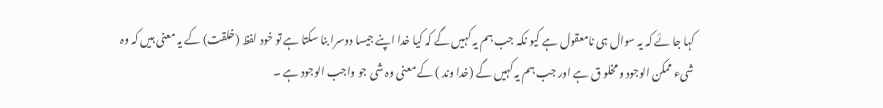کہا جا ئے کہ یہ سوال ہی نامعقول ہے کیو نکہ جب ہم یہ کہیں گے کہ کیا خدا اپنے جیسا دوسرا بنا سکتا ہے تو خود لفظ (خلقت) کے یہ معنی ہیں کہ وہ شیء ممکن الوجود و مخلو ق ہے اور جب ہم یہ کہیں گے (خدا وند ) کے معنی وہ شی جو واجب الوجود ہے ۔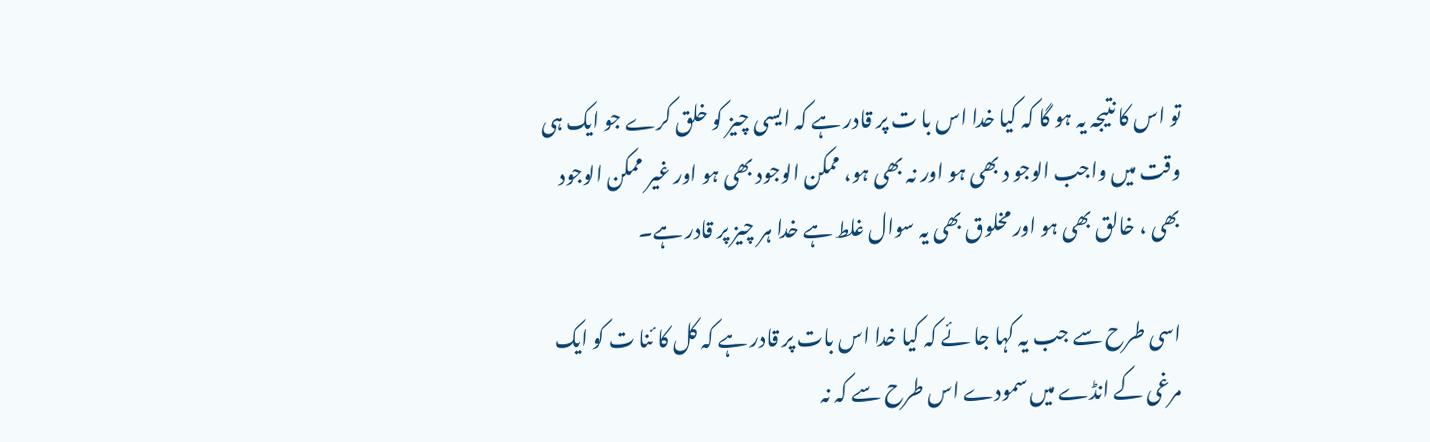تو اس کا نتیجہ یہ ہو گا کہ کیا خدا اس با ت پر قادر ہے کہ ایسی چیز کو خلق کرے جو ایک ہی وقت میں واجب الوجو د بھی ہو اور نہ بھی ہو، ممکن الوجود بھی ہو اور غیر ممکن الوجود بھی ، خالق بھی ہو اور مخلوق بھی یہ سوال غلط ہے خدا ہر چیز پر قادر ہے۔

اسی طرح سے جب یہ کہا جا ئے کہ کیا خدا اس بات پر قادر ہے کہ کل کا ئنا ت کو ایک مرغی کے انڈے میں سمودے اس طرح سے کہ نہ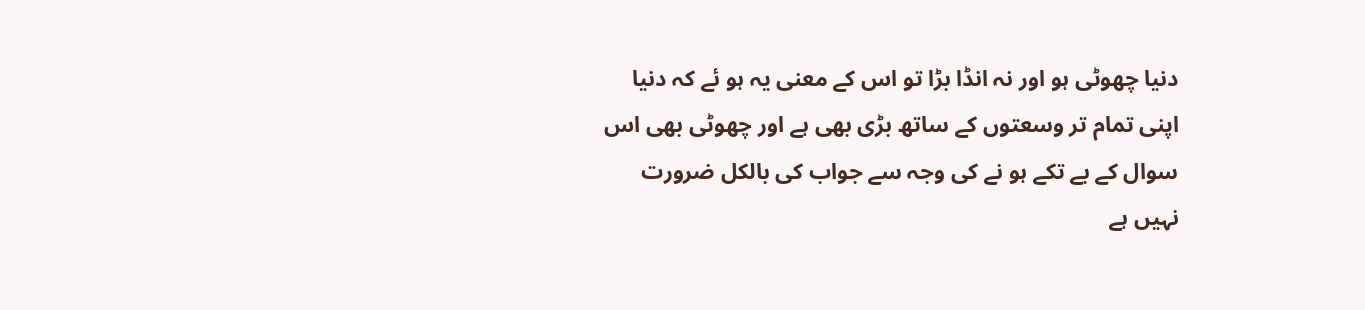دنیا چھوٹی ہو اور نہ انڈا بڑا تو اس کے معنی یہ ہو ئے کہ دنیا اپنی تمام تر وسعتوں کے ساتھ بڑی بھی ہے اور چھوٹی بھی اس سوال کے بے تکے ہو نے کی وجہ سے جواب کی بالکل ضرورت نہیں ہے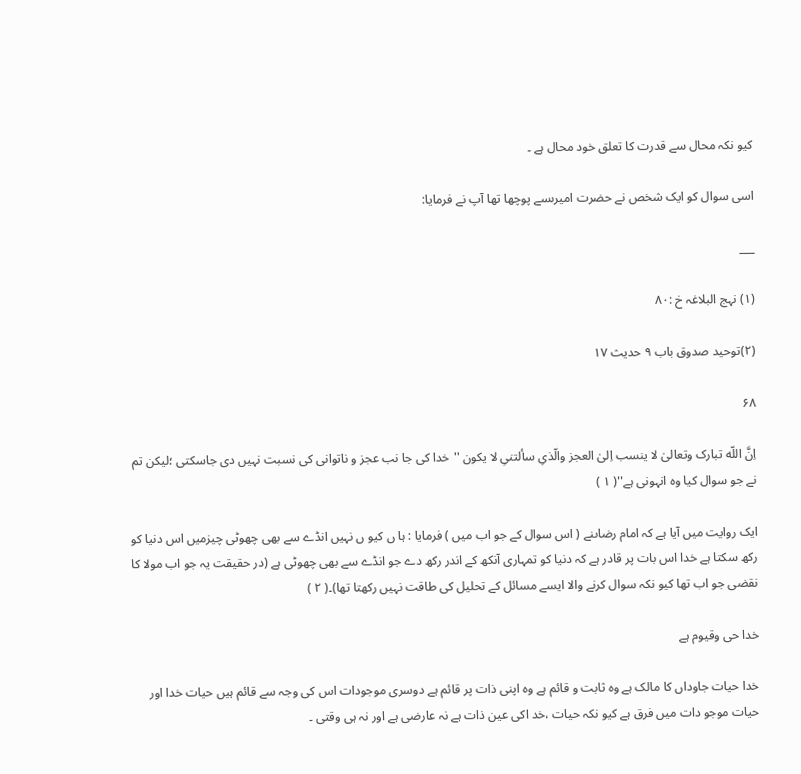کیو نکہ محال سے قدرت کا تعلق خود محال ہے ۔

اسی سوال کو ایک شخص نے حضرت امیرںسے پوچھا تھا آپ نے فرمایا:

___

(۱) نہج البلاغہ خ :۸۰

(۲)توحید صدوق باب ۹ حدیث ۱۷

۶۸

اِنَّ اللّه تبارک وتعالیٰ لا ینسب اِلیٰ العجز والّذیِ سألتنیِ لا یکون ''خدا کی جا نب عجز و ناتوانی کی نسبت نہیں دی جاسکتی ؛لیکن تم نے جو سوال کیا وہ انہونی ہے''( ۱ )

ایک روایت میں آیا ہے کہ امام رضاںنے ( اس سوال کے جو اب میں ) فرمایا : ہا ں کیو ں نہیں انڈے سے بھی چھوٹی چیزمیں اس دنیا کو رکھ سکتا ہے خدا اس بات پر قادر ہے کہ دنیا کو تمہاری آنکھ کے اندر رکھ دے جو انڈے سے بھی چھوٹی ہے (در حقیقت یہ جو اب مولا کا نقضی جو اب تھا کیو نکہ سوال کرنے والا ایسے مسائل کے تحلیل کی طاقت نہیں رکھتا تھا)۔( ۲ )

خدا حی وقیوم ہے

خدا حیات جاوداں کا مالک ہے وہ ثابت و قائم ہے وہ اپنی ذات پر قائم ہے دوسری موجودات اس کی وجہ سے قائم ہیں حیات خدا اور حیات موجو دات میں فرق ہے کیو نکہ حیات ،خد اکی عین ذات ہے نہ عارضی ہے اور نہ ہی وقتی ۔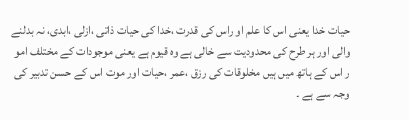حیات خدا یعنی اس کا علم او راس کی قدرت ،خدا کی حیات ذاتی ،ازلی ،ابدی، نہ بدلنے والی اور ہر طرح کی محدودیت سے خالی ہے وہ قیوم ہے یعنی موجودات کے مختلف امو ر اس کے ہاتھ میں ہیں مخلوقات کی رزق ،عمر ،حیات اور موت اس کے حسن تدبیر کی وجہ سے ہے ۔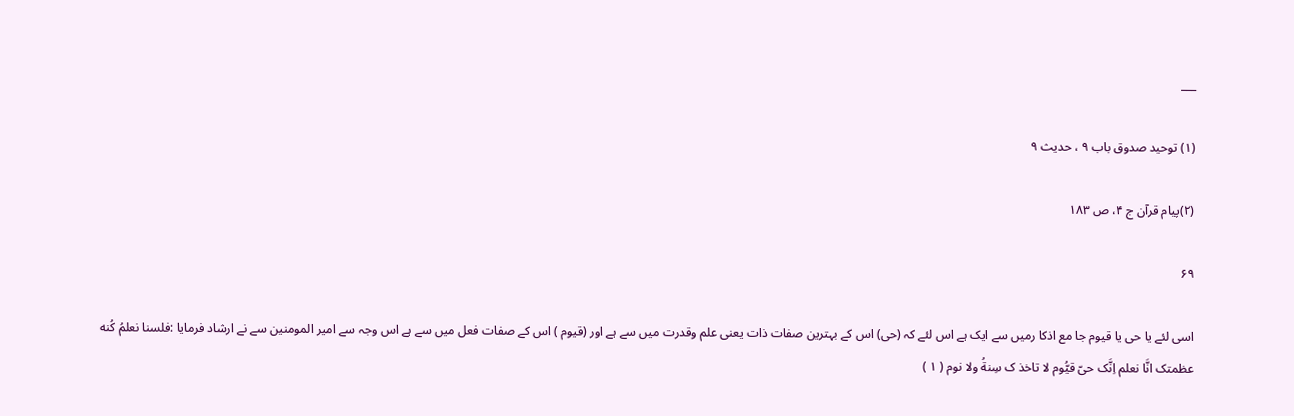___

(۱) توحید صدوق باب ۹ ، حدیث ۹

(۲)پیام قرآن ج ۴، ص ۱۸۳

۶۹

اسی لئے یا حی یا قیوم جا مع اذکا رمیں سے ایک ہے اس لئے کہ (حی) اس کے بہترین صفات ذات یعنی علم وقدرت میں سے ہے اور (قیوم ) اس کے صفات فعل میں سے ہے اس وجہ سے امیر المومنین سے نے ارشاد فرمایا :فلسنا نعلمُ کُنه عظمتک انَّا نعلم اِنَّک حیّ قیُّوم لا تاخذ ک سِنةُ ولا نوم ( ۱ )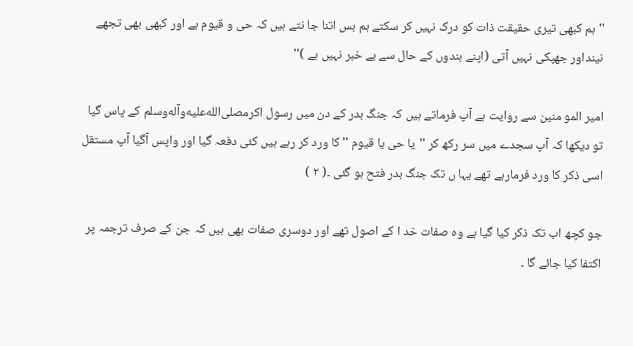''ہم کبھی تیری حقیقت ذات کو درک نہیں کر سکتے ہم بس اتنا جا نتے ہیں کہ حی و قیوم ہے اور کبھی بھی تجھے نینداور جھپکی نہیں آتی (اپنے بندوں کے حال سے بے خبر نہیں ہے )''

امیر المو منین سے روایت ہے آپ فرماتے ہیں کہ جنگ بدر کے دن میں رسول اکرمصلى‌الله‌عليه‌وآله‌وسلم کے پاس گیا تو دیکھا کہ آپ سجدے میں سر رکھ کر ''یا حی یا قیوم '' کا ورد کر رہے ہیں کئی دفعہ گیا اور واپس آگیا آپ مستقل اسی ذکر کا ورد فرمارہے تھے یہا ں تک جنگ بدر فتح ہو گئی ۔( ۲ )

جو کچھ اب تک ذکر کیا گیا ہے وہ صفات خد ا کے اصول تھے اور دوسری صفات بھی ہیں کہ جن کے صرف ترجمہ پر اکتفا کیا جائے گا ۔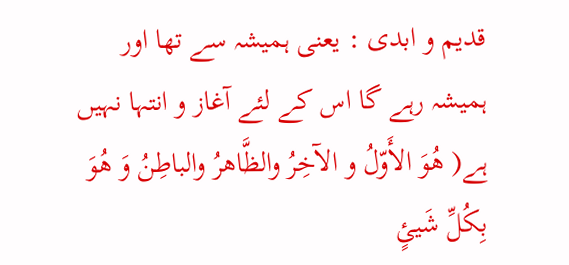قدیم و ابدی : یعنی ہمیشہ سے تھا اور ہمیشہ رہے گا اس کے لئے آغاز و انتہا نہیں ہے( هُوَ الأَوّلُ و الآخِرُ والظَّاهرُ والباطِنُ وَ هُوَ بِکُلِّ شَیئٍ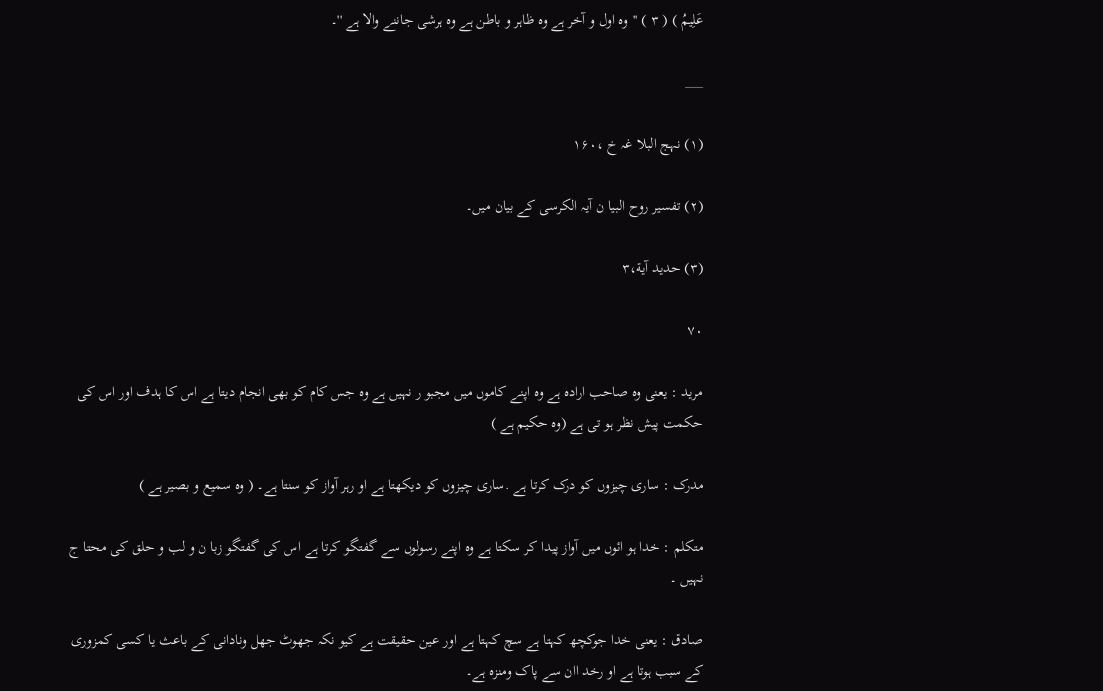عَلِیمُ ) ( ۳ ) ''وہ اول و آخر ہے وہ ظاہر و باطن ہے وہ ہرشی جاننے والا ہے ''۔

___

(۱) نہج البلا غہ خ ،۱۶۰

(۲) تفسیر روح البیا ن آیہ الکرسی کے بیان میں۔

(۳) حدید آیة،۳

۷۰

مرید : یعنی وہ صاحب ارادہ ہے وہ اپنے کاموں میں مجبو ر نہیں ہے وہ جس کام کو بھی انجام دیتا ہے اس کا ہدف اور اس کی حکمت پیش نظر ہو تی ہے (وہ حکیم ہے )

مدرک : ساری چیزوں کو درک کرتا ہے .ساری چیزوں کو دیکھتا ہے او رہر آواز کو سنتا ہے۔ ( وہ سمیع و بصیر ہے )

متکلم : خدا ہو ائوں میں آواز پیدا کر سکتا ہے وہ اپنے رسولوں سے گفتگو کرتا ہے اس کی گفتگو زبا ن و لب و حلق کی محتا ج نہیں ۔

صادق : یعنی خدا جوکچھ کہتا ہے سچ کہتا ہے اور عین حقیقت ہے کیو نکہ جھوٹ جھل ونادانی کے باعث یا کسی کمزوری کے سبب ہوتا ہے او رخد اان سے پاک ومنزہ ہے۔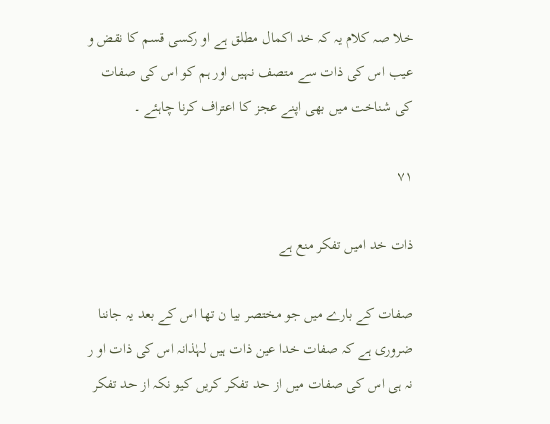خلا صہ کلام یہ کہ خد اکمال مطلق ہے او رکسی قسم کا نقض و عیب اس کی ذات سے متصف نہیں اور ہم کو اس کی صفات کی شناخت میں بھی اپنے عجز کا اعتراف کرنا چاہئے ۔

۷۱

ذات خد امیں تفکر منع ہے

صفات کے بارے میں جو مختصر بیا ن تھا اس کے بعد یہ جاننا ضروری ہے کہ صفات خدا عین ذات ہیں لہٰذانہ اس کی ذات او ر نہ ہی اس کی صفات میں از حد تفکر کریں کیو نکہ از حد تفکر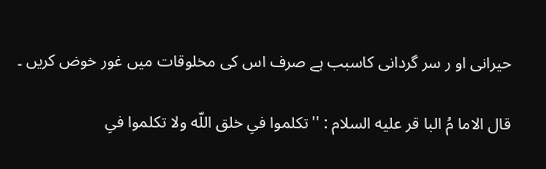حیرانی او ر سر گردانی کاسبب ہے صرف اس کی مخلوقات میں غور خوض کریں ۔

قال الاما مُ البا قر علیه السلام : ''تکلموا فیِ خلق اللّه ولا تکلموا فیِ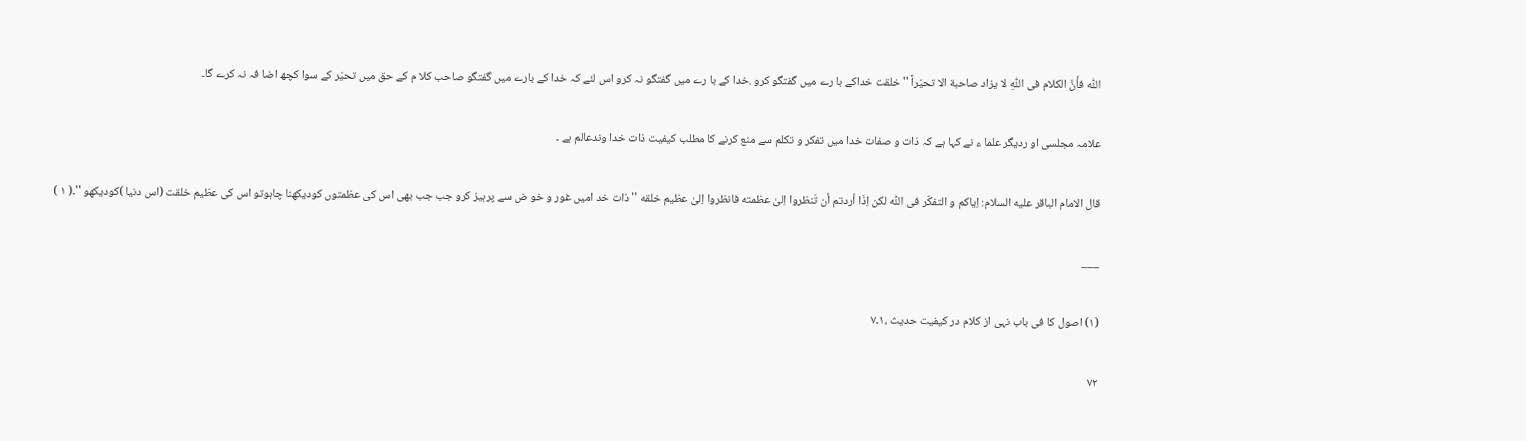اللّٰه فأَنَّ الکلام فی اللّٰهِ لا یزاد صاحبة الا تحیّراً ''خلقت خداکے با رے میں گفتگو کرو .خدا کے با رے میں گفتگو نہ کرو اس لئے کہ خدا کے بارے میں گفتگو صاحب کلا م کے حق میں تحیّر کے سوا کچھ اضا فہ نہ کرے گا۔

علامہ مجلسی او ردیگر علما ء نے کہا ہے کہ ذات و صفات خدا میں تفکر و تکلم سے منع کرنے کا مطلب کیفیت ذات خدا وندعالم ہے ۔

قال الامام الباقر علیه السلام: اِیاکم و التفکّر فی اللّٰه لکن اِذَا أردتم أن تَنظروا اِلیٰ عظمته فانظروا اِلیٰ عظیم خلقه '' ذات خد امیں غور و خو ض سے پرہیز کرو جب جب بھی اس کی عظمتوں کودیکھنا چاہوتو اس کی عظیم خلقت (اس دنیا )کودیکھو ''۔( ۱ )

___

(۱) اصول کا فی باب نہی از کلام در کیفیت حدیث ،۱۔۷

۷۲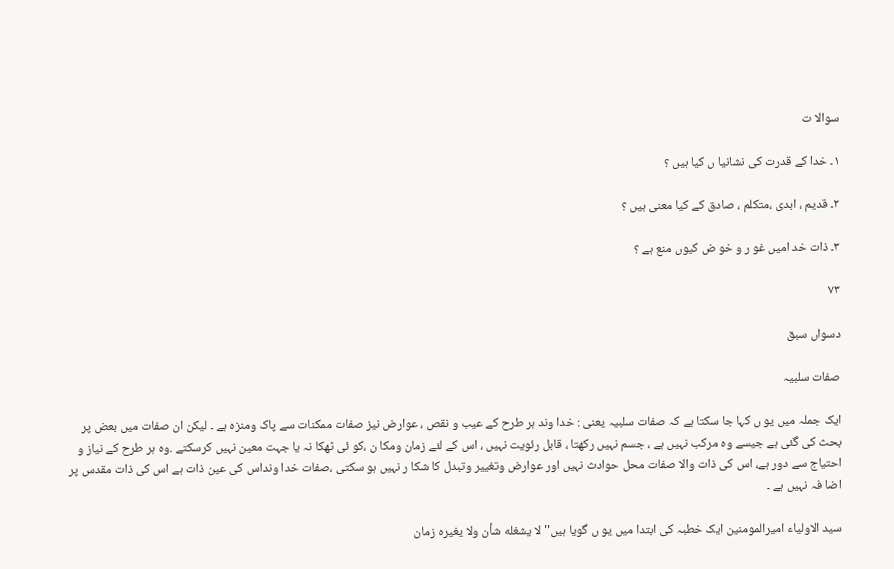سوالا ت

۱۔ خدا کے قدرت کی نشانیا ں کیا ہیں ؟

۲۔ قدیم ، ابدی ،متکلم ، صادق کے کیا معنی ہیں ؟

۳۔ ذات خد امیں غو ر و خو ض کیوں منع ہے ؟

۷۳

دسواں سبق

صفات سلبیہ

ایک جملہ میں یو ں کہا جا سکتا ہے کہ صفات سلبیہ یعنی : خدا وند ہر طرح کے عیب و نقص ، عوارض نیز صفات ممکنات سے پاک ومنزہ ہے ۔ لیکن ان صفات میں بعض پر بحث کی گئی ہے جیسے وہ مرکب نہیں ہے ، جسم نہیں رکھتا ، قابل رئویت نہیں ، اس کے لئے زمان ومکا ن ،کو ئی ٹھکا نہ یا جہت معین نہیں کرسکتے .وہ ہر طرح کے نیاز و احتیاج سے دور ہے، اس کی ذات والا صفات محل حوادث نہیں اور عوارض وتغییر وتبدل کا شکا ر نہیں ہو سکتی ،صفات خدا ونداس کی عین ذات ہے اس کی ذات مقدس پر اضا فہ نہیں ہے ۔

سید الاولیاء امیرالمومنین ایک خطبہ کی ابتدا میں یو ں گویا ہیں''لا یشغله شأن ولا یغیره زمان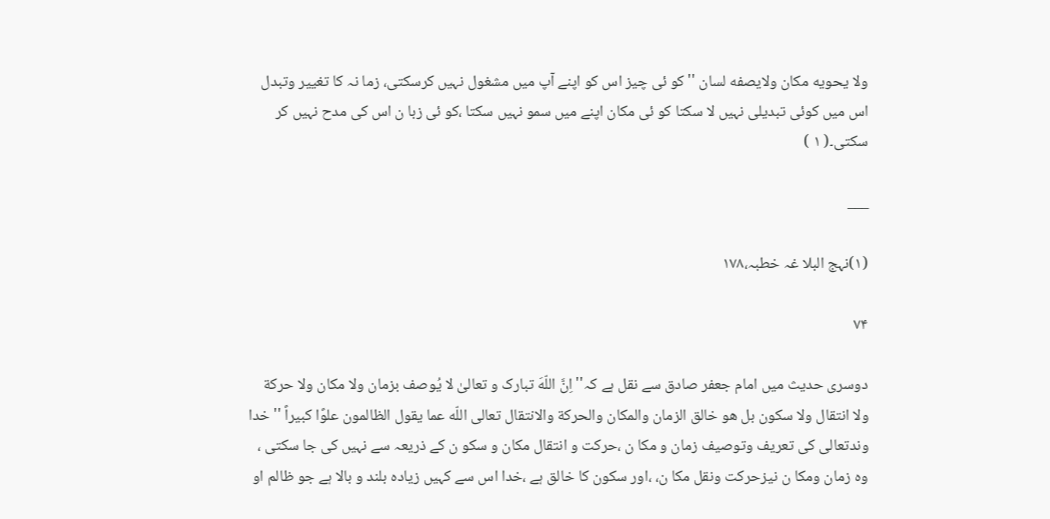ولا یحویه مکان ولایصفه لسان ''کو ئی چیز اس کو اپنے آپ میں مشغول نہیں کرسکتی، زما نہ کا تغییر وتبدل اس میں کوئی تبدیلی نہیں لا سکتا کو ئی مکان اپنے میں سمو نہیں سکتا ،کو ئی زبا ن اس کی مدح نہیں کر سکتی۔( ۱ )

___

(۱)نہج البلا غہ خطبہ،۱۷۸

۷۴

دوسری حدیث میں امام جعفر صادق سے نقل ہے کہ''اِنَّ اللّهَ تبارک و تعالیٰ لا یُوصف بزمان ولا مکان ولا حرکة ولا انتقال ولا سکون بل هو خالق الزمان والمکان والحرکة والانتقال تعالی اللّه عما یقول الظالمون علوًا کبیراً ''خدا وندتعالی کی تعریف وتوصیف زمان و مکا ن ،حرکت و انتقال مکان و سکو ن کے ذریعہ سے نہیں کی جا سکتی ، وہ زمان ومکا ن نیزحرکت ونقل مکا ن، ،اور سکون کا خالق ہے ،خدا اس سے کہیں زیادہ بلند و بالا ہے جو ظالم او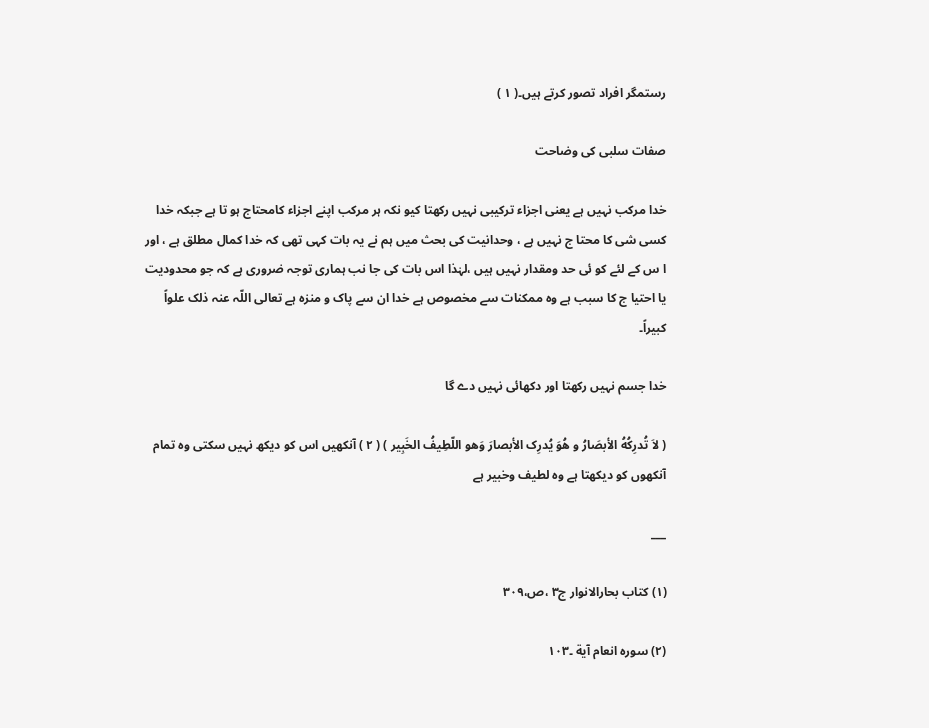رستمگر افراد تصور کرتے ہیں۔( ۱ )

صفات سلبی کی وضاحت

خدا مرکب نہیں ہے یعنی اجزاء ترکیبی نہیں رکھتا کیو نکہ ہر مرکب اپنے اجزاء کامحتاج ہو تا ہے جبکہ خدا کسی شی کا محتا ج نہیں ہے ، وحدانیت کی بحث میں ہم نے یہ بات کہی تھی کہ خدا کمال مطلق ہے ، اور ا س کے لئے کو ئی حد ومقدار نہیں ہیں ،لہٰذا اس بات کی جا نب ہماری توجہ ضروری ہے کہ جو محدودیت یا احتیا ج کا سبب ہے وہ ممکنات سے مخصوص ہے خدا ان سے پاک و منزہ ہے تعالی اللّہ عنہ ذلک علواً کبیراً۔

خدا جسم نہیں رکھتا اور دکھائی نہیں دے گا

( لاَ تُدرِکُهُ الأبصَارُ و هُوَ یُدرِک الأبصارَ وَهو اللّطِیفُ الخَبِیر ) ( ۲ ) آنکھیں اس کو دیکھ نہیں سکتی وہ تمام آنکھوں کو دیکھتا ہے وہ لطیف وخبیر ہے

___

(۱) کتاب بحارالانوار ج۳ ،ص،۳۰۹

(۲) سورہ انعام آیة ۔۱۰۳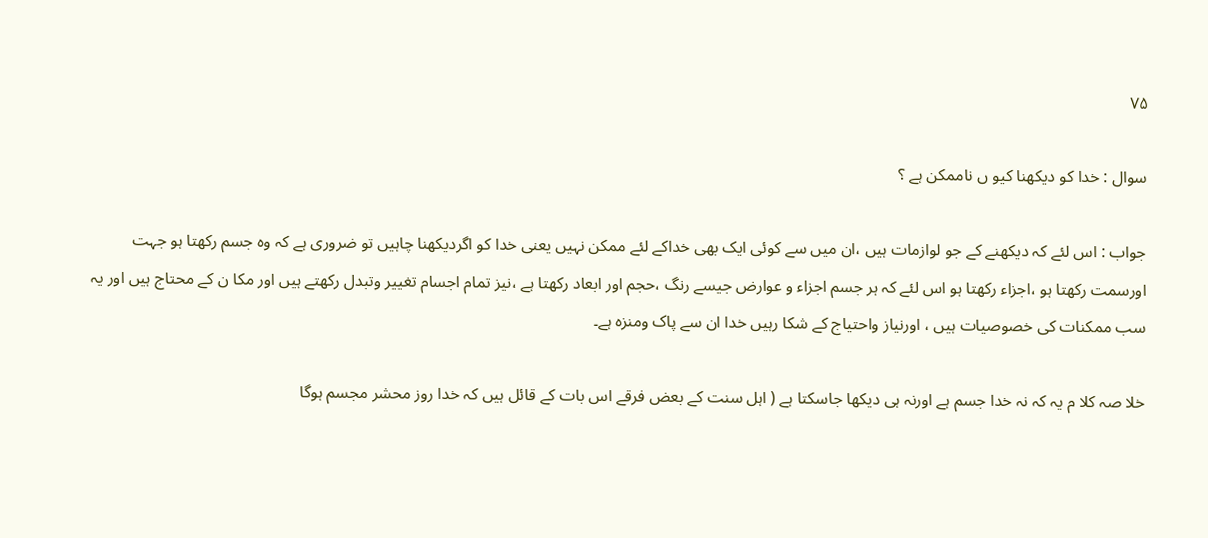۷۵

سوال : خدا کو دیکھنا کیو ں ناممکن ہے ؟

جواب : اس لئے کہ دیکھنے کے جو لوازمات ہیں ،ان میں سے کوئی ایک بھی خداکے لئے ممکن نہیں یعنی خدا کو اگردیکھنا چاہیں تو ضروری ہے کہ وہ جسم رکھتا ہو جہت اورسمت رکھتا ہو ،اجزاء رکھتا ہو اس لئے کہ ہر جسم اجزاء و عوارض جیسے رنگ ،حجم اور ابعاد رکھتا ہے ،نیز تمام اجسام تغییر وتبدل رکھتے ہیں اور مکا ن کے محتاج ہیں اور یہ سب ممکنات کی خصوصیات ہیں ، اورنیاز واحتیاج کے شکا رہیں خدا ان سے پاک ومنزہ ہے۔

خلا صہ کلا م یہ کہ نہ خدا جسم ہے اورنہ ہی دیکھا جاسکتا ہے ( اہل سنت کے بعض فرقے اس بات کے قائل ہیں کہ خدا روز محشر مجسم ہوگا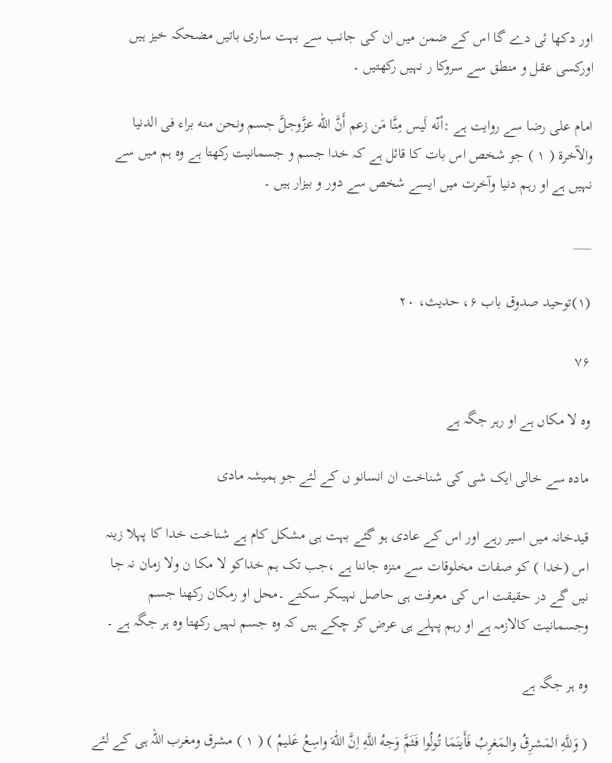اور دکھا ئی دے گا اس کے ضمن میں ان کی جانب سے بہت ساری باتیں مضحکہ خیز ہیں اورکسی عقل و منطق سے سروکا ر نہیں رکھتیں ۔

امام علی رضا سے روایت ہے :أنّه لَیس مِنَّا مَن زعم أَنَّ اللّٰه عزَّوجلَّ جسم ونحن منه براء فی الدنیا والآخرة ( ۱ ) جو شخص اس بات کا قائل ہے کہ خدا جسم و جسمانیت رکھتا ہے وہ ہم میں سے نہیں ہے او رہم دنیا وآخرت میں ایسے شخص سے دور و بیزار ہیں ۔

___

(۱)توحید صدوق باب ۶، حدیث، ۲۰

۷۶

وہ لا مکاں ہے او رہر جگہ ہے

مادہ سے خالی ایک شی کی شناخت ان انسانو ں کے لئے جو ہمیشہ مادی

قیدخانہ میں اسیر رہے اور اس کے عادی ہو گئے بہت ہی مشکل کام ہے شناخت خدا کا پہلا زینہ اس (خدا ) کو صفات مخلوقات سے منزہ جاننا ہے ،جب تک ہم خداکو لا مکا ن ولا زمان نہ جا نیں گے در حقیقت اس کی معرفت ہی حاصل نہیںکر سکتے ۔محل او رمکان رکھنا جسم وجسمانیت کالازمہ ہے او رہم پہلے ہی عرض کر چکے ہیں کہ وہ جسم نہیں رکھتا وہ ہر جگہ ہے ۔

وہ ہر جگہ ہے

( وَللَّهِ المَشرِقُ والمَغرِبُ فَأَینَمَا تُولُوا فَثَمَّ وَجهُ اللَّهِ اِنَّ اللّٰهَ واسِعُ عَلیمُ ) ( ۱ ) مشرق ومغرب اللہ ہی کے لئے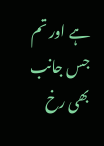ہے اور تم جس جانب بھی رخ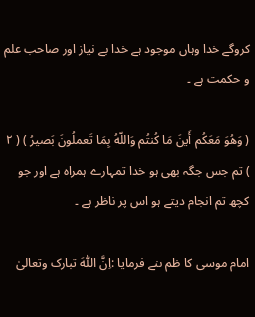کروگے خدا وہاں موجود ہے خدا بے نیاز اور صاحب علم و حکمت ہے ۔

( وَهُوَ مَعَکُم أَینَ مَا کُنتُم وَاللّهُ بِمَا تَعملُونَ بَصیرُ ) ( ۲ ) تم جس جگہ بھی ہو خدا تمہارے ہمراہ ہے اور جو کچھ تم انجام دیتے ہو اس پر ناظر ہے ۔

امام موسی کا ظم ںنے فرمایا :اِنَّ اللّٰهَ تبارک وتعالیٰ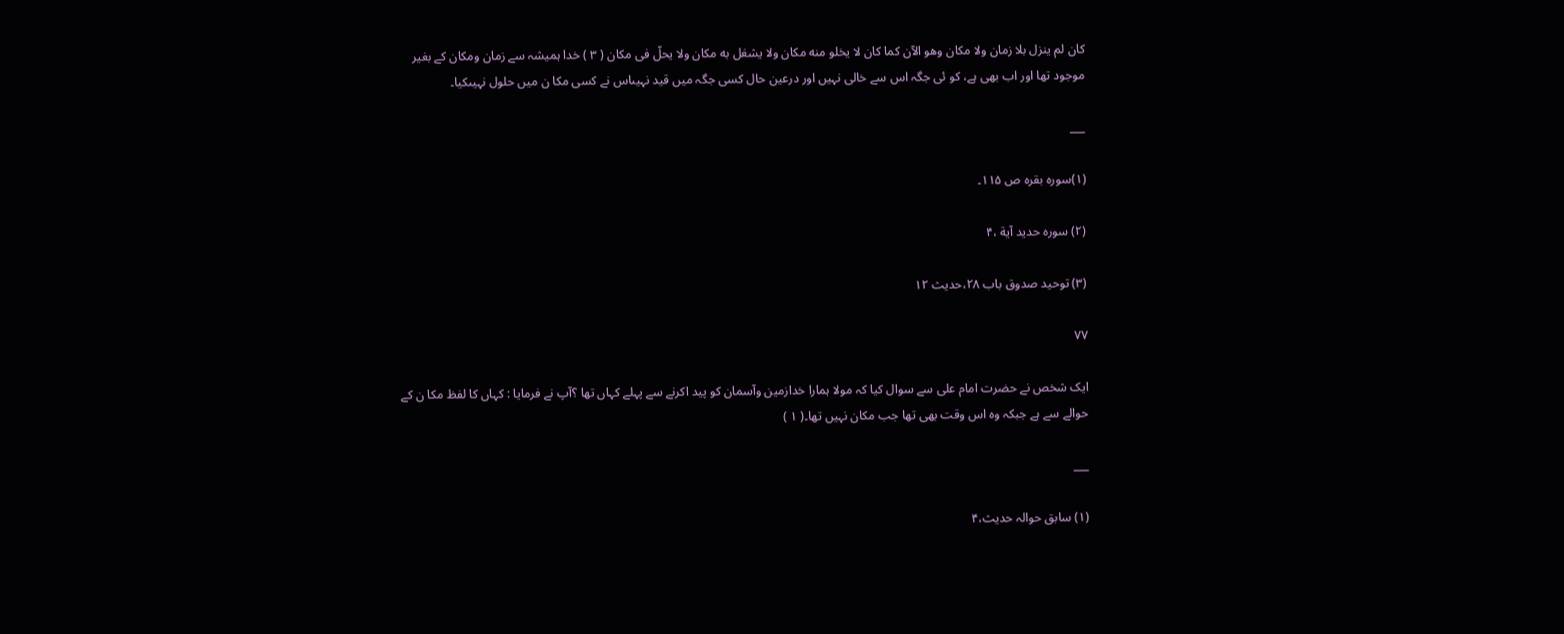کان لم ینزل بلا زمان ولا مکان وهو الآن کما کان لا یخلو منه مکان ولا یشغل به مکان ولا یحلّ فی مکان ( ۳ ) خدا ہمیشہ سے زمان ومکان کے بغیر موجود تھا اور اب بھی ہے، کو ئی جگہ اس سے خالی نہیں اور درعین حال کسی جگہ میں قید نہیںاس نے کسی مکا ن میں حلول نہیںکیا۔

___

(۱)سورہ بقرہ ص ۱۱۵۔

(۲) سورہ حدید آیة ،۴

(۳) توحید صدوق باب ۲۸،حدیث ۱۲

۷۷

ایک شخص نے حضرت امام علی سے سوال کیا کہ مولا ہمارا خدازمین وآسمان کو پید اکرنے سے پہلے کہاں تھا ؟آپ نے فرمایا : کہاں کا لفظ مکا ن کے حوالے سے ہے جبکہ وہ اس وقت بھی تھا جب مکان نہیں تھا۔( ۱ )

___

(۱) سابق حوالہ حدیث،۴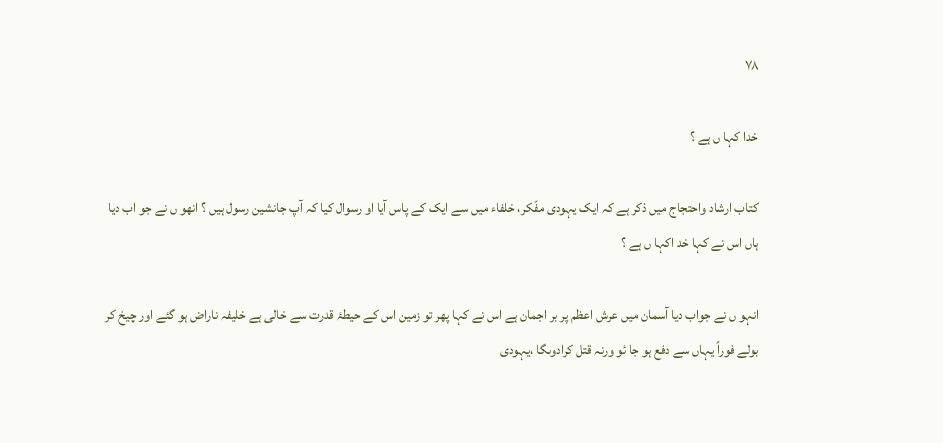۷۸

خدا کہا ں ہے ؟

کتاب ارشاد واحتجاج میں ذکر ہے کہ ایک یہودی مفّکر، خلفاء میں سے ایک کے پاس آیا او رسوال کیا کہ آپ جانشین رسول ہیں ؟ انھو ں نے جو اب دیا ہاں اس نے کہا خد اکہا ں ہے ؟

انہو ں نے جواب دیا آسمان میں عرش اعظم پر بر اجمان ہے اس نے کہا پھر تو زمین اس کے حیطۂ قدرت سے خالی ہے خلیفہ ناراض ہو گئے اور چیخ کر بولے فوراً یہاں سے دفع ہو جا ئو ورنہ قتل کرادوںگا ،یہودی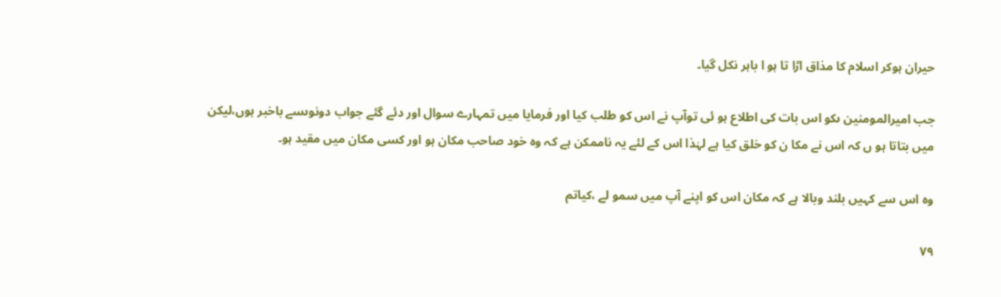حیران ہوکر اسلام کا مذاق اڑا تا ہو ا باہر نکل گیا۔

جب امیرالمومنین ںکو اس بات کی اطلاع ہو ئی توآپ نے اس کو طلب کیا اور فرمایا میں تمہارے سوال اور دئے گئے جواب دونوںسے باخبر ہوں،لیکن میں بتاتا ہو ں کہ اس نے مکا ن کو خلق کیا ہے لہٰذا اس کے لئے یہ ناممکن ہے کہ وہ خود صاحب مکان ہو اور کسی مکان میں مقید ہو۔

وہ اس سے کہیں بلند وبالا ہے کہ مکان اس کو اپنے آپ میں سمو لے ،کیاتم

۷۹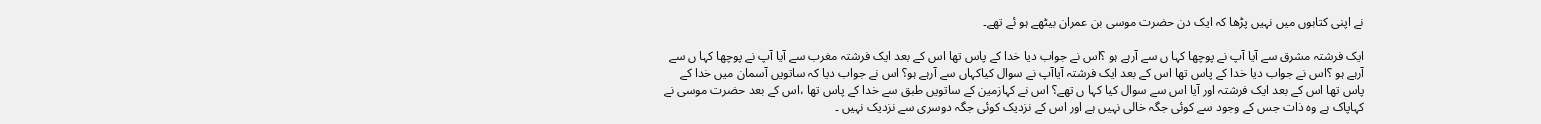نے اپنی کتابوں میں نہیں پڑھا کہ ایک دن حضرت موسی بن عمران بیٹھے ہو ئے تھے۔

ایک فرشتہ مشرق سے آیا آپ نے پوچھا کہا ں سے آرہے ہو ؟اس نے جواب دیا خدا کے پاس تھا اس کے بعد ایک فرشتہ مغرب سے آیا آپ نے پوچھا کہا ں سے آرہے ہو ؟اس نے جواب دیا خدا کے پاس تھا اس کے بعد ایک فرشتہ آیاآپ نے سوال کیاکہاں سے آرہے ہو؟ اس نے جواب دیا کہ ساتویں آسمان میں خدا کے پاس تھا اس کے بعد ایک فرشتہ اور آیا اس سے سوال کیا کہا ں تھے؟ اس نے کہازمین کے ساتویں طبق سے خدا کے پاس تھا ،اس کے بعد حضرت موسی نے کہاپاک ہے وہ ذات جس کے وجود سے کوئی جگہ خالی نہیں ہے اور اس کے نزدیک کوئی جگہ دوسری سے نزدیک نہیں ۔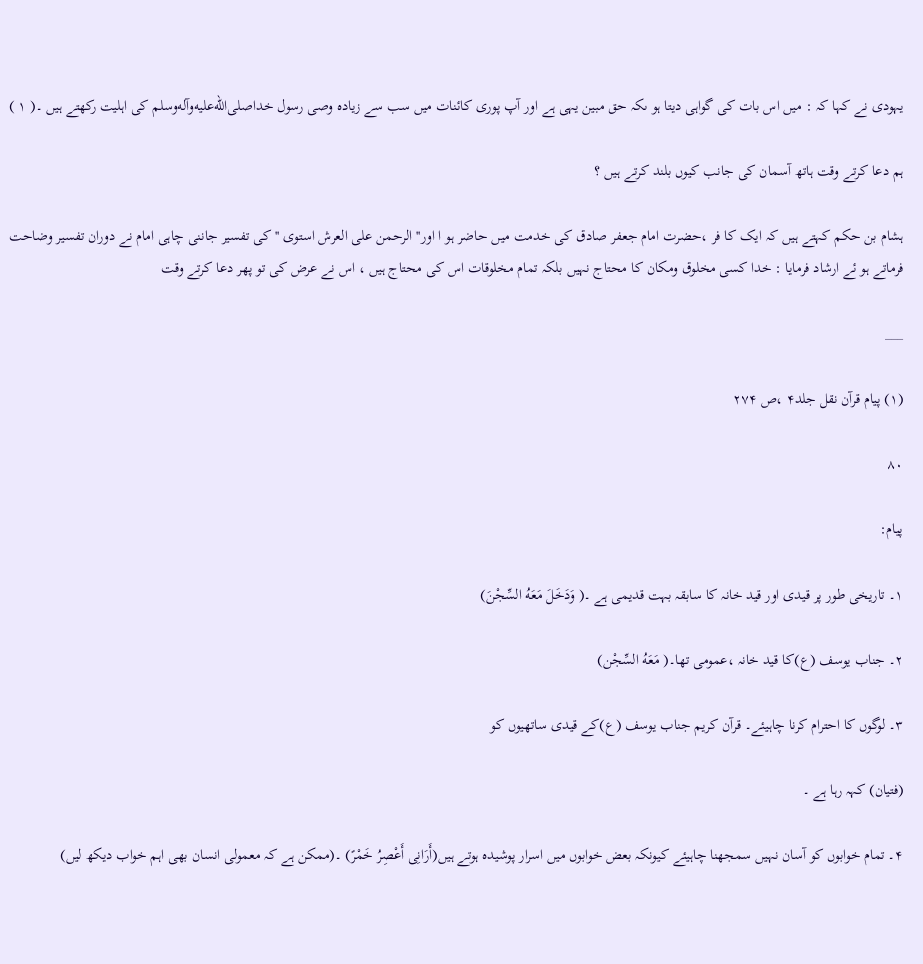یہودی نے کہا کہ : میں اس بات کی گواہی دیتا ہو ںکہ حق مبین یہی ہے اور آپ پوری کائنات میں سب سے زیادہ وصی رسول خداصلى‌الله‌عليه‌وآله‌وسلم کی اہلیت رکھتے ہیں ۔( ۱ )

ہم دعا کرتے وقت ہاتھ آسمان کی جانب کیوں بلند کرتے ہیں ؟

ہشام بن حکم کہتے ہیں کہ ایک کا فر ،حضرت امام جعفر صادق کی خدمت میں حاضر ہو ا اور'' الرحمن علی العرش استوی '' کی تفسیر جاننی چاہی امام نے دوران تفسیر وضاحت فرماتے ہو ئے ارشاد فرمایا : خدا کسی مخلوق ومکان کا محتاج نہیں بلکہ تمام مخلوقات اس کی محتاج ہیں ، اس نے عرض کی تو پھر دعا کرتے وقت

___

(۱) پیام قرآن نقل جلد۴ ،ص ۲۷۴

۸۰

پیام:

۱۔ تاریخی طور پر قیدی اور قید خانہ کا سابقہ بہت قدیمی ہے ۔( وَدَخَلَ مَعَهُ السِّجْنَ)

۲۔ جناب یوسف (ع)کا قید خانہ ،عمومی تھا۔( مَعَهُ السِّجْن)

۳۔ لوگوں کا احترام کرنا چاہیئے۔ قرآن کریم جناب یوسف (ع)کے قیدی ساتھیوں کو

(فتیان) کہہ رہا ہے ۔

۴۔ تمام خوابوں کو آسان نہیں سمجھنا چاہیئے کیونکہ بعض خوابوں میں اسرار پوشیدہ ہوتے ہیں(أَرَانِی أَعْصِرُ خَمْرً) ۔(ممکن ہے کہ معمولی انسان بھی اہم خواب دیکھ لیں)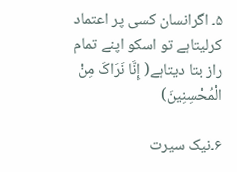۵۔ اگرانسان کسی پر اعتماد کرلیتاہے تو اسکو اپنے تمام راز بتا دیتاہے( إِنَّا نَرَاکَ مِنْ الْمُحْسِنِینَ)

۶۔نیک سیرت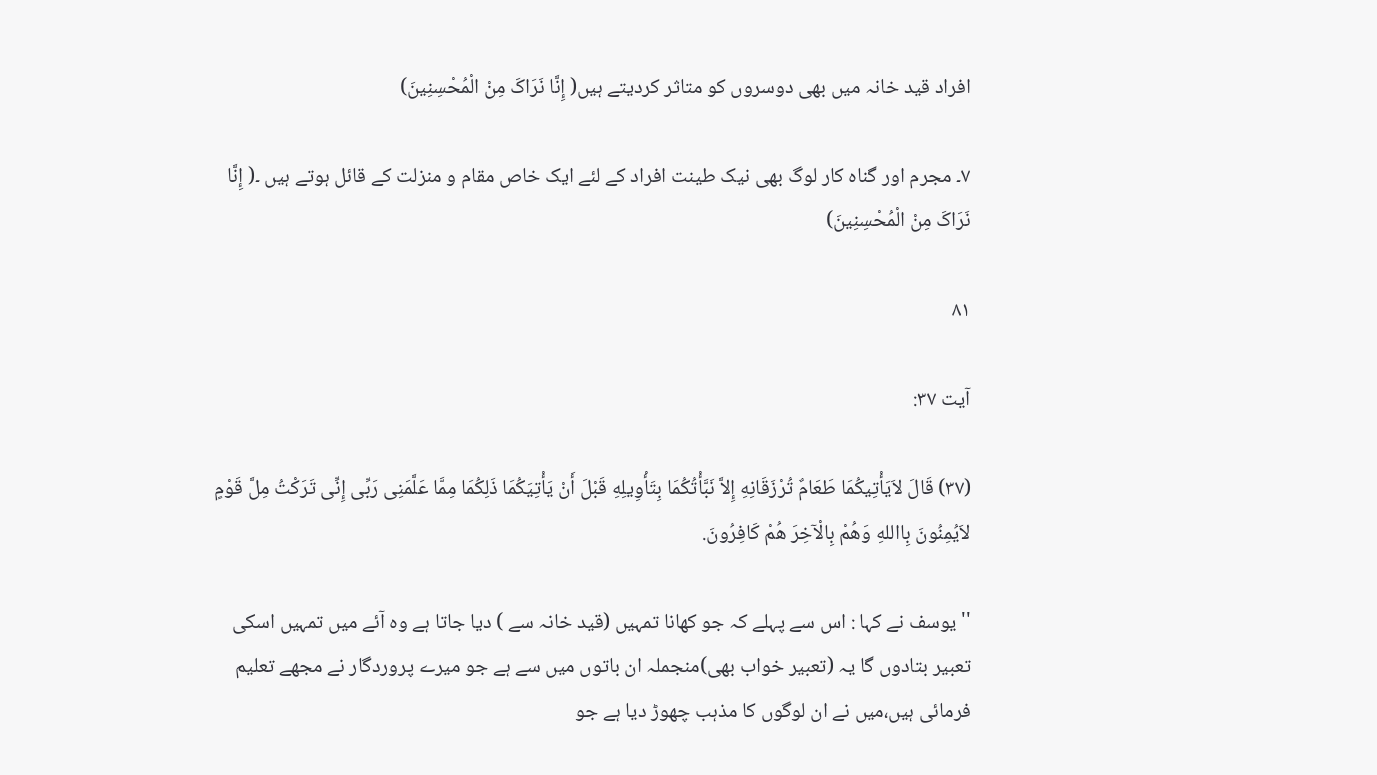افراد قید خانہ میں بھی دوسروں کو متاثر کردیتے ہیں( إِنَّا نَرَاکَ مِنْ الْمُحْسِنِینَ)

۷۔ مجرم اور گناہ کار لوگ بھی نیک طینت افراد کے لئے ایک خاص مقام و منزلت کے قائل ہوتے ہیں ۔( إِنَّا نَرَاکَ مِنْ الْمُحْسِنِینَ)

۸۱

آیت ۳۷:

(۳۷) قَالَ لاَیَأْتِیکُمَا طَعَامٌ تُرْزَقَانِهِ إِلاَّ نَبَّأْتُکُمَا بِتَأْوِیلِهِ قَبْلَ أَنْ یَأْتِیَکُمَا ذَلِکُمَا مِمَّا عَلَّمَنِی رَبِّی إِنِّی تَرَکْتُ مِلَّ قَوْمٍ لاَیُمِنُونَ بِااللهِ وَهُمْ بِالْآخِرَ هُمْ کَافِرُونَ.

''یوسف نے کہا : اس سے پہلے کہ جو کھانا تمہیں (قید خانہ سے ) دیا جاتا ہے وہ آئے میں تمہیں اسکی تعبیر بتادوں گا یہ (تعبیر خواب بھی)منجملہ ان باتوں میں سے ہے جو میرے پروردگار نے مجھے تعلیم فرمائی ہیں،میں نے ان لوگوں کا مذہب چھوڑ دیا ہے جو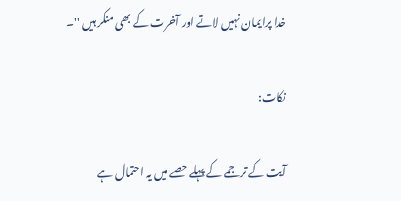خدا پرایمان نہیں لاتے اور آخرت کے بھی منکر ہیں ''۔

نکات:

آیت کے ترجمے کے پہلے حصے میں یہ احتمال ہے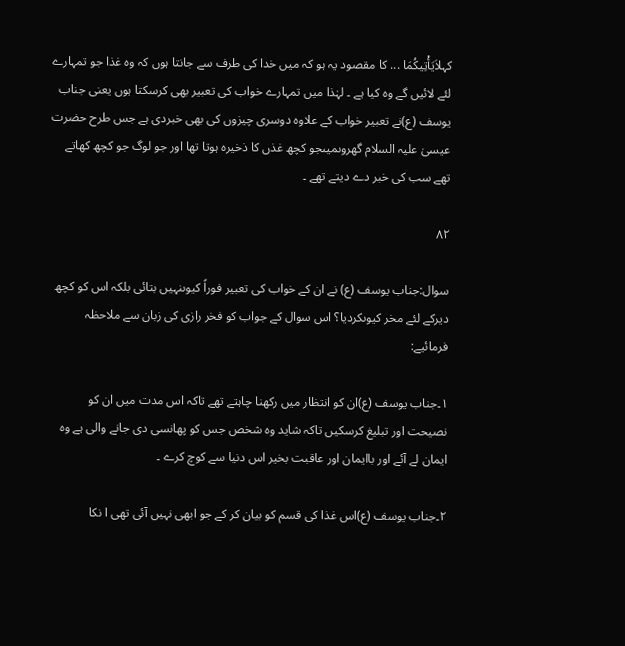کہلاَیَأْتِیکُمَا ... کا مقصود یہ ہو کہ میں خدا کی طرف سے جانتا ہوں کہ وہ غذا جو تمہارے لئے لائیں گے وہ کیا ہے ۔ لہٰذا میں تمہارے خواب کی تعبیر بھی کرسکتا ہوں یعنی جناب یوسف (ع)نے تعبیر خواب کے علاوہ دوسری چیزوں کی بھی خبردی ہے جس طرح حضرت عیسیٰ علیہ السلام گھروںمیںجو کچھ غذں کا ذخیرہ ہوتا تھا اور جو لوگ جو کچھ کھاتے تھے سب کی خبر دے دیتے تھے ۔

۸۲

سوال:جناب یوسف (ع) نے ان کے خواب کی تعبیر فوراً کیوںنہیں بتائی بلکہ اس کو کچھ دیرکے لئے مخر کیوںکردیا؟ اس سوال کے جواب کو فخر رازی کی زبان سے ملاحظہ فرمائیے:

۱۔جناب یوسف (ع)ان کو انتظار میں رکھنا چاہتے تھے تاکہ اس مدت میں ان کو نصیحت اور تبلیغ کرسکیں تاکہ شاید وہ شخص جس کو پھانسی دی جانے والی ہے وہ ایمان لے آئے اور باایمان اور عاقبت بخیر اس دنیا سے کوچ کرے ۔

۲۔جناب یوسف (ع)اس غذا کی قسم کو بیان کر کے جو ابھی نہیں آئی تھی ا نکا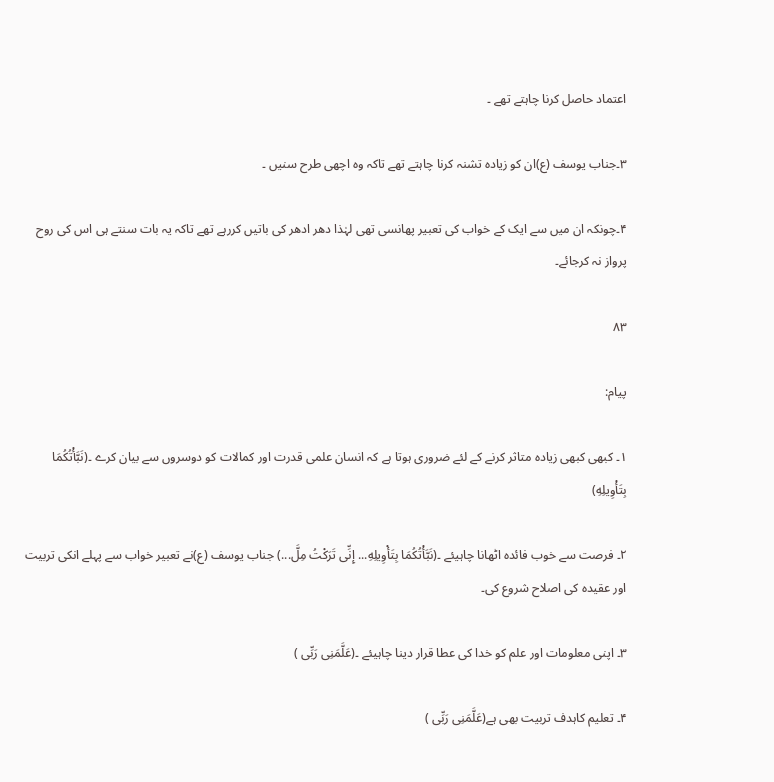اعتماد حاصل کرنا چاہتے تھے ۔

۳۔جناب یوسف (ع)ان کو زیادہ تشنہ کرنا چاہتے تھے تاکہ وہ اچھی طرح سنیں ۔

۴۔چونکہ ان میں سے ایک کے خواب کی تعبیر پھانسی تھی لہٰذا دھر ادھر کی باتیں کررہے تھے تاکہ یہ بات سنتے ہی اس کی روح پرواز نہ کرجائے۔

۸۳

پیام:

۱۔ کبھی کبھی زیادہ متاثر کرنے کے لئے ضروری ہوتا ہے کہ انسان علمی قدرت اور کمالات کو دوسروں سے بیان کرے ۔(نَبَّأْتُکُمَا بِتَأْوِیلِهِ)

۲۔ فرصت سے خوب فائدہ اٹھانا چاہیئے ۔(نَبَّأْتُکُمَا بِتَأْوِیلِهِ... إِنِّی تَرَکْتُ مِلَّ...) جناب یوسف (ع)نے تعبیر خواب سے پہلے انکی تربیت اور عقیدہ کی اصلاح شروع کی۔

۳۔ اپنی معلومات اور علم کو خدا کی عطا قرار دینا چاہیئے ۔(عَلَّمَنِی رَبِّی )

۴۔ تعلیم کاہدف تربیت بھی ہے(عَلَّمَنِی رَبِّی )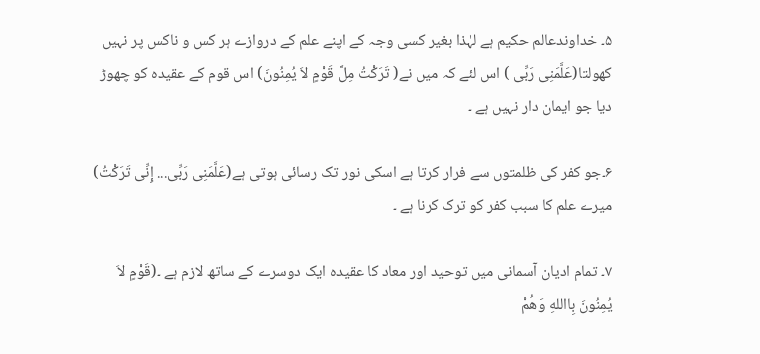۵۔ خداوندعالم حکیم ہے لہٰذا بغیر کسی وجہ کے اپنے علم کے دروازے ہر کس و ناکس پر نہیں کھولتا(عَلَّمَنِی رَبِّی ) اس لئے کہ میں نے( تَرَکْتُ مِلَّ قَوْمٍ لاَ یُمِنُونَ) اس قوم کے عقیدہ کو چھوڑ دیا جو ایمان دار نہیں ہے ۔

۶۔جو کفر کی ظلمتوں سے فرار کرتا ہے اسکی نور تک رسائی ہوتی ہے(عَلَّمَنِی رَبِّی... إِنِّی تَرَکْتُ) میرے علم کا سبب کفر کو ترک کرنا ہے ۔

۷۔ تمام ادیان آسمانی میں توحید اور معاد کا عقیدہ ایک دوسرے کے ساتھ لازم ہے ۔(قَوْمٍ لاَ یُمِنُونَ بِااللهِ وَهُمْ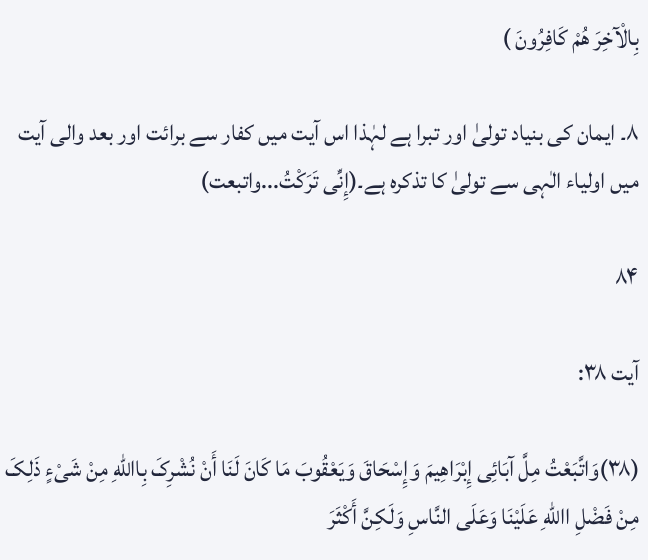بِالْآخِرَ هُمْ کَافِرُونَ )

۸۔ ایمان کی بنیاد تولیٰ اور تبرا ہے لہٰذا اس آیت میں کفار سے برائت اور بعد والی آیت میں اولیاء الٰہی سے تولیٰ کا تذکرہ ہے۔(إِنِّی تَرَکْتُ...واتبعت)

۸۴

آیت ۳۸:

(۳۸)وَاتَّبَعْتُ مِلَّ آبَائِی إِبْرَاهِیمَ وَإِسْحَاقَ وَیَعْقُوبَ مَا کَانَ لَنَا أَنْ نُشْرِکَ بِااللهِ مِنْ شَیْءٍ ذَلِکَ مِنْ فَضْلِ االلهِ عَلَیْنَا وَعَلَی النَّاسِ وَلَکِنَّ أَکْثَرَ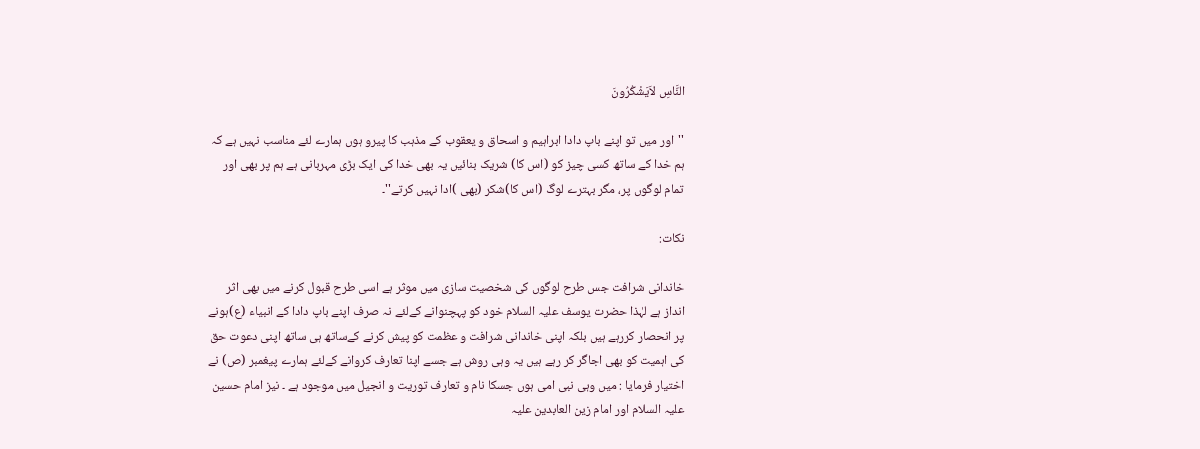النَّاسِ لاَیَشْکُرُونَ

''اور میں تو اپنے باپ دادا ابراہیم و اسحاق و یعقوب کے مذہب کا پیرو ہوں ہمارے لئے مناسب نہیں ہے کہ ہم خدا کے ساتھ کسی چیز کو (اس کا) شریک بنائیں یہ بھی خدا کی ایک بڑی مہربانی ہے ہم پر بھی اور تمام لوگوں پر، مگر بہترے لوگ (اس کا)شکر (بھی )ادا نہیں کرتے''۔

نکات:

خاندانی شرافت جس طرح لوگوں کی شخصیت سازی میں موثر ہے اسی طرح قبول کرنے میں بھی اثر انداز ہے لہٰذا حضرت یوسف علیہ السلام خود کو پہچنوانے کےلئے نہ صرف اپنے باپ دادا کے انبیاء (ع)ہونے پر انحصار کررہے ہیں بلکہ اپنی خاندانی شرافت و عظمت کو پیش کرنے کےساتھ ہی ساتھ اپنی دعوت حق کی اہمیت کو بھی اجاگر کر رہے ہیں یہ وہی روش ہے جسے اپنا تعارف کروانے کےلئے ہمارے پیغمبر (ص) نے اختیار فرمایا : میں وہی نبی امی ہوں جسکا نام و تعارف توریت و انجیل میں موجود ہے ۔ نیز امام حسین علیہ السلام اور امام زین العابدین علیہ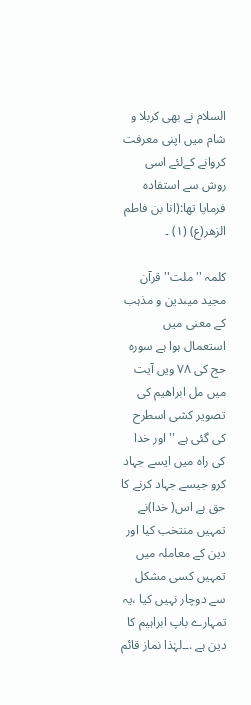السلام نے بھی کربلا و شام میں اپنی معرفت کروانے کےلئے اسی روش سے استفادہ فرمایا تھا:(انا بن فاطم الزهر(ع) (۱) ۔

کلمہ ''ملت'' قرآن مجید میںدین و مذہب کے معنی میں استعمال ہوا ہے سورہ حج کی ۷۸ ویں آیت میں مل ابراھیم کی تصویر کشی اسطرح کی گئی ہے ''اور خدا کی راہ میں ایسے جہاد کرو جیسے جہاد کرنے کا حق ہے اس( خدا)نے تمہیں منتخب کیا اور دین کے معاملہ میں تمہیں کسی مشکل سے دوچار نہیں کیا ،یہ تمہارے باپ ابراہیم کا دین ہے .۔۔لہٰذا نماز قائم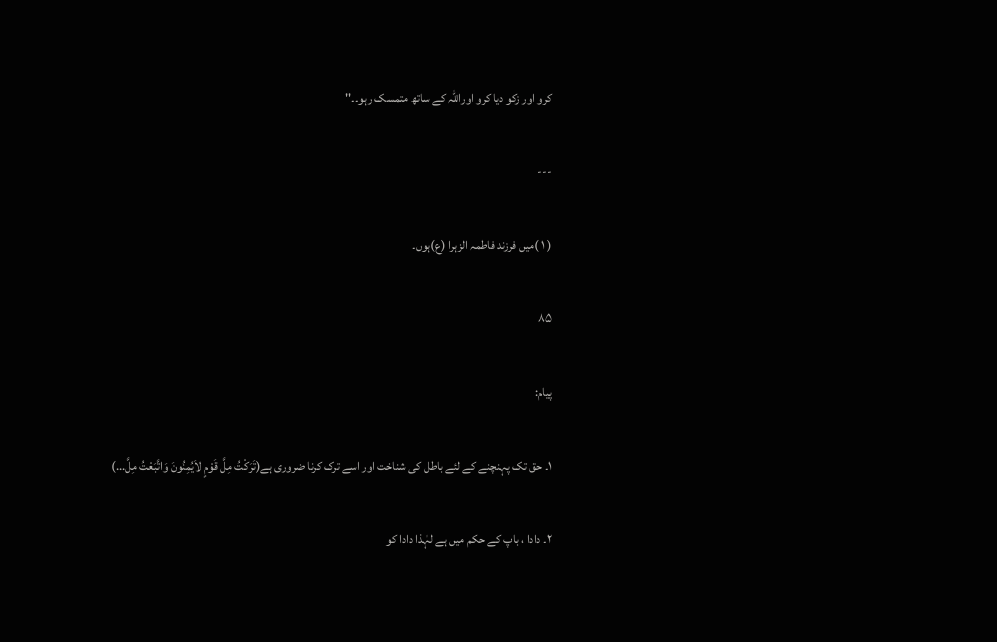کرو اور زکو دیا کرو اوراللہ کے ساتھ متمسک رہو۔۔''

---

( ۱ )میں فرزند فاطمہ الزہرا (ع)ہوں۔

۸۵

پیام:

۱۔ حق تک پہنچنے کے لئے باطل کی شناخت اور اسے ترک کرنا ضروری ہے(تَرَکْتُ مِلَّ قَوْمٍ لاَیُمِنُونَ وَاتَّبَعْتُ مِلَّ...)

۲۔ دادا ، باپ کے حکم میں ہے لہٰذا دادا کو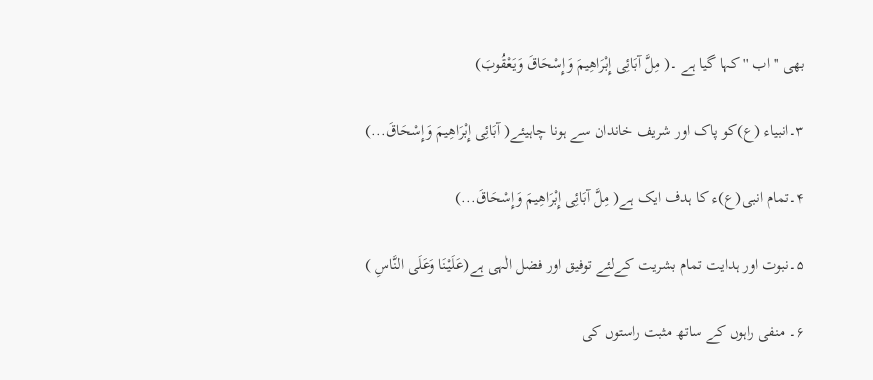بھی ''اب ''کہا گیا ہے ۔( مِلَّ آبَائِی إِبْرَاهِیمَ وَإِسْحَاقَ وَیَعْقُوبَ)

۳۔انبیاء (ع)کو پاک اور شریف خاندان سے ہونا چاہیئے( آبَائِی إِبْرَاهِیمَ وَإِسْحَاقَ...)

۴۔تمام انبی(ع)ء کا ہدف ایک ہے( مِلَّ آبَائِی إِبْرَاهِیمَ وَإِسْحَاقَ...)

۵۔نبوت اور ہدایت تمام بشریت کےلئے توفیق اور فضل الٰہی ہے(عَلَیْنَا وَعَلَی النَّاسِ )

۶۔ منفی راہوں کے ساتھ مثبت راستوں کی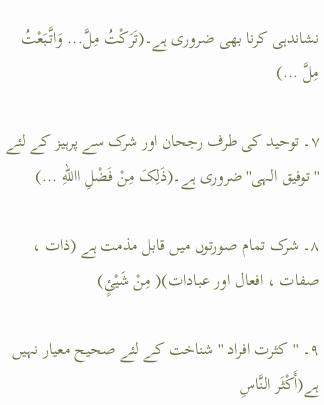نشاندہی کرنا بھی ضروری ہے۔(تَرَکْتُ مِلَّ... وَاتَّبَعْتُ مِلَّ ...)

۷۔ توحید کی طرف رجحان اور شرک سے پرہیز کے لئے ''توفیق الہی''ضروری ہے۔(ذَلِکَ مِنْ فَضْلِ االلهِ ...)

۸۔ شرک تمام صورتوں میں قابل مذمت ہے (ذات ، صفات ، افعال اور عبادات)( مِنْ شَیْئٍ)

۹۔ ''کثرت افراد ''شناخت کے لئے صحیح معیار نہیں ہے(أَکْثَر النَّاسِ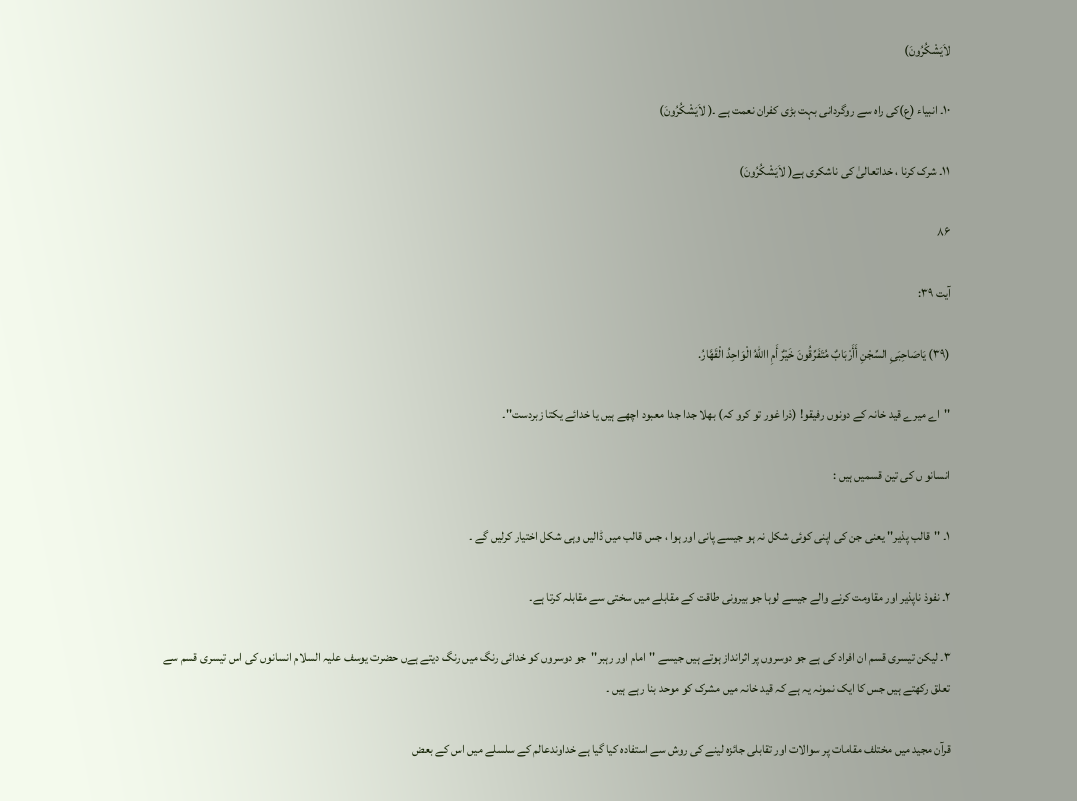لاَیَشْکُرُونَ)

۱۰۔ انبیاء (ع)کی راہ سے روگردانی بہت بڑی کفران نعمت ہے ۔( لاَیَشْکُرُونَ)

۱۱۔ شرک کرنا ، خداتعالیٰ کی ناشکری ہے( لاَیَشْکُرُونَ)

۸۶

آیت ۳۹:

(۳۹) یَاصَاحِبَیِ السِّجْنِ أَأَرْبَابٌ مُتَفَرِّقُونَ خَیْرٌ أَمِ االلهُ الْوَاحِدُ الْقَهَّارُ.

''اے میرے قید خانہ کے دونوں رفیقو! (ذرا غور تو کرو کہ) بھلا جدا جدا معبود اچھے ہیں یا خدائے یکتا زبردست''۔

انسانو ں کی تین قسمیں ہیں :

۱۔ ''قالب پذیر'' یعنی جن کی اپنی کوئی شکل نہ ہو جیسے پانی اور ہوا ، جس قالب میں ڈالیں وہی شکل اختیار کرلیں گے ۔

۲۔ نفوذ ناپذیر اور مقاومت کرنے والے جیسے لوہا جو بیرونی طاقت کے مقابلے میں سختی سے مقابلہ کرتا ہے۔

۳۔ لیکن تیسری قسم ان افراد کی ہے جو دوسروں پر اثرانداز ہوتے ہیں جیسے ''امام اور رہبر''جو دوسروں کو خدائی رنگ میں رنگ دیتے ہےں حضرت یوسف علیہ السلام انسانوں کی اس تیسری قسم سے تعلق رکھتے ہیں جس کا ایک نمونہ یہ ہے کہ قید خانہ میں مشرک کو موحد بنا رہے ہیں ۔

قرآن مجید میں مختلف مقامات پر سوالات اور تقابلی جائزہ لینے کی روش سے استفادہ کیا گیا ہے خداوندعالم کے سلسلے میں اس کے بعض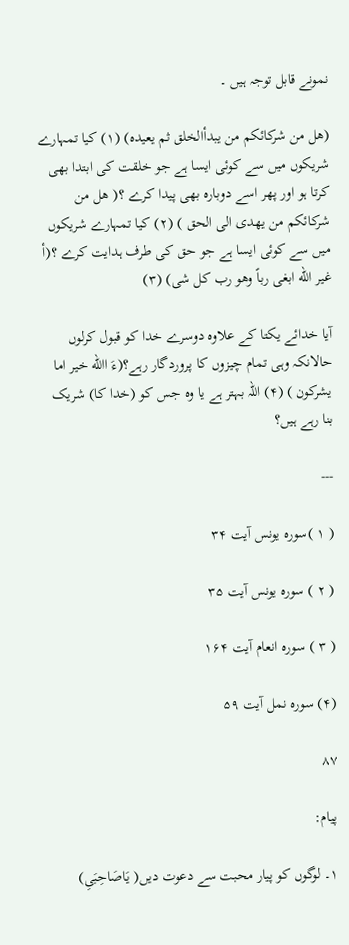نمونے قابل توجہ ہیں ۔

(هل من شرکائکم من یبدأالخلق ثم یعیده) (۱) کیا تمہارے شریکوں میں سے کوئی ایسا ہے جو خلقت کی ابتدا بھی کرتا ہو اور پھر اسے دوبارہ بھی پیدا کرے ؟( هل من شرکائکم من یهدی الی الحق ) (۲) کیا تمہارے شریکوں میں سے کوئی ایسا ہے جو حق کی طرف ہدایت کرے ؟(أ غیر الله ابغی رباً وهو رب کل شی) (۳)

آیا خدائے یکتا کے علاوہ دوسرے خدا کو قبول کرلوں حالانکہ وہی تمام چیزوں کا پروردگار رہے؟(ءَ االله خیر اما یشرکون ) (۴) اللہ بہتر ہے یا وہ جس کو (خدا کا) شریک بنا رہے ہیں؟

---

( ۱ )سورہ یونس آیت ۳۴

( ۲ ) سورہ یونس آیت ۳۵

( ۳ ) سورہ انعام آیت ۱۶۴

(۴) سورہ نمل آیت ۵۹

۸۷

پیام:

۱۔ لوگوں کو پیار محبت سے دعوت دیں( یَاصَاحِبَیِ)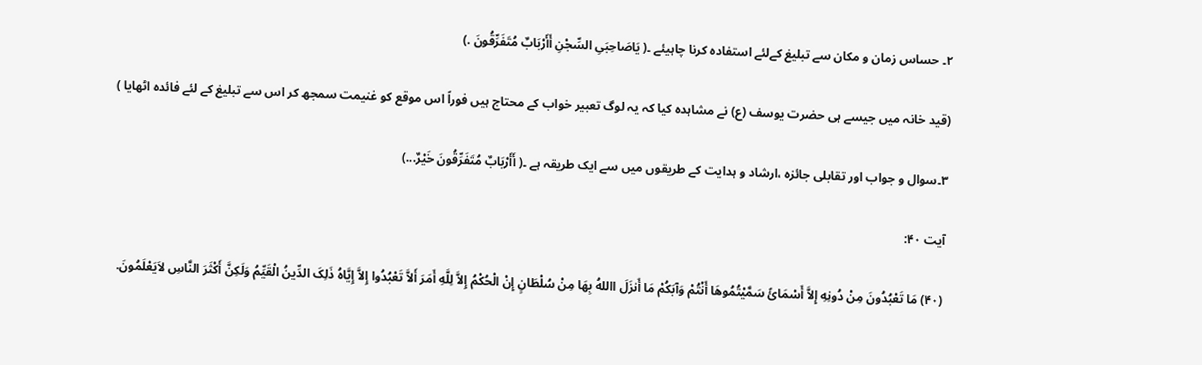۲۔ حساس زمان و مکان سے تبلیغ کےلئے استفادہ کرنا چاہیئے ۔( یَاصَاحِبَیِ السِّجْنِ أَأَرْبَابٌ مُتَفَرِّقُونَ .)

(قید خانہ میں جیسے ہی حضرت یوسف (ع) نے مشاہدہ کیا کہ یہ لوگ تعبیر خواب کے محتاج ہیں فوراً اس موقع کو غنیمت سمجھ کر اس سے تبلیغ کے لئے فائدہ اٹھایا )

۳۔سوال و جواب اور تقابلی جائزہ ،ارشاد و ہدایت کے طریقوں میں سے ایک طریقہ ہے ۔( أَأَرْبَابٌ مُتَفَرِّقُونَ خَیْرٌ...)

آیت ۴۰:

(۴۰) مَا تَعْبُدُونَ مِنْ دُونِهِ إِلاَّ أَسْمَائً سَمَّیْتُمُوهَا أَنْتُمْ وَآبَکُمْ مَا أَنزَلَ االلهُ بِهَا مِنْ سُلْطَانٍ إِنْ الْحُکْمُ إِلاَّ لِلَّهِ أَمَرَ أَلاَّ تَعْبُدُوا إِلاَّ إِیَّاهُ ذَلِکَ الدِّینُ الْقَیِّمُ وَلَکِنَّ أَکْثَرَ النَّاسِ لاَیَعْلَمُونَ.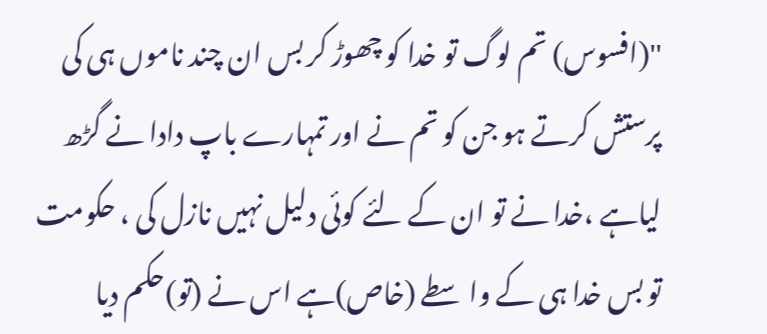''(افسوس) تم لوگ تو خدا کو چھوڑ کر بس ان چند ناموں ہی کی پرستش کرتے ہو جن کو تم نے اور تمہارے باپ دادا نے گڑھ لیاہے ،خدا نے تو ان کے لئے کوئی دلیل نہیں نازل کی ، حکومت تو بس خدا ہی کے واسطے (خاص)ہے اس نے (تو)حکم دیا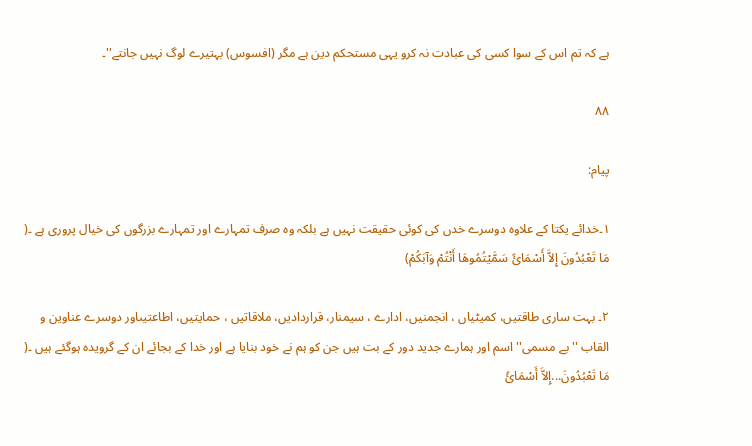ہے کہ تم اس کے سوا کسی کی عبادت نہ کرو یہی مستحکم دین ہے مگر (افسوس) بہتیرے لوگ نہیں جانتے''۔

۸۸

پیام:

۱۔خدائے یکتا کے علاوہ دوسرے خدں کی کوئی حقیقت نہیں ہے بلکہ وہ صرف تمہارے اور تمہارے بزرگوں کی خیال پروری ہے ۔( مَا تَعْبُدُونَ إِلاَّ أَسْمَائً سَمَّیْتُمُوهَا أَنْتُمْ وَآبَکُمْ)

۲۔ بہت ساری طاقتیں، کمیٹیاں ، انجمنیں، ادارے ، سیمنار، قراردادیں، ملاقاتیں ، حمایتیں، اطاعتیںاور دوسرے عناوین و القاب ''بے مسمی'' اسم اور ہمارے جدید دور کے بت ہیں جن کو ہم نے خود بنایا ہے اور خدا کے بجائے ان کے گرویدہ ہوگئے ہیں ۔( مَا تَعْبُدُونَ...إِلاَّ أَسْمَائً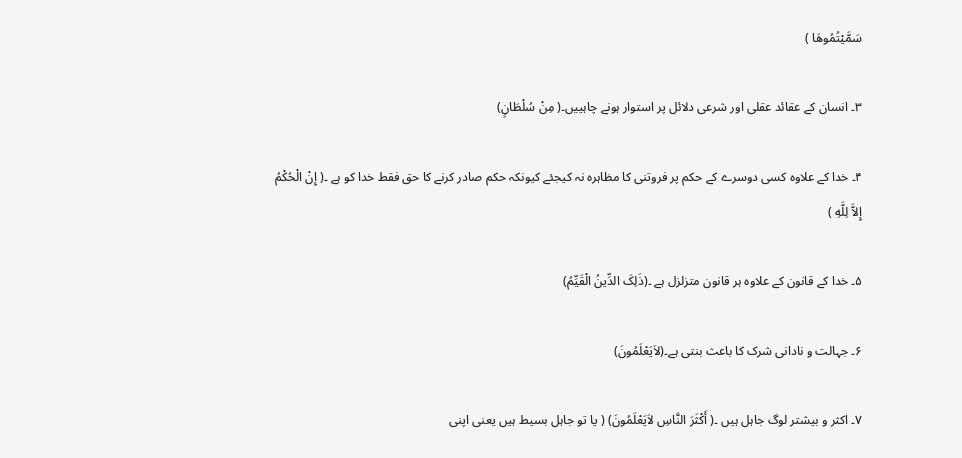سَمَّیْتُمُوهَا )

۳۔ انسان کے عقائد عقلی اور شرعی دلائل پر استوار ہونے چاہییں۔( مِنْ سُلْطَانٍ)

۴۔ خدا کے علاوہ کسی دوسرے کے حکم پر فروتنی کا مظاہرہ نہ کیجئے کیونکہ حکم صادر کرنے کا حق فقط خدا کو ہے ۔( إِنْ الْحُکْمُ إِلاَّ لِلَّهِ )

۵۔ خدا کے قانون کے علاوہ ہر قانون متزلزل ہے ۔(ذَلِکَ الدِّینُ الْقَیِّمُ)

۶۔ جہالت و نادانی شرک کا باعث بنتی ہے۔(لاَیَعْلَمُونَ)

۷۔ اکثر و بیشتر لوگ جاہل ہیں ۔( أَکْثَرَ النَّاسِ لاَیَعْلَمُونَ) ( یا تو جاہل بسیط ہیں یعنی اپنی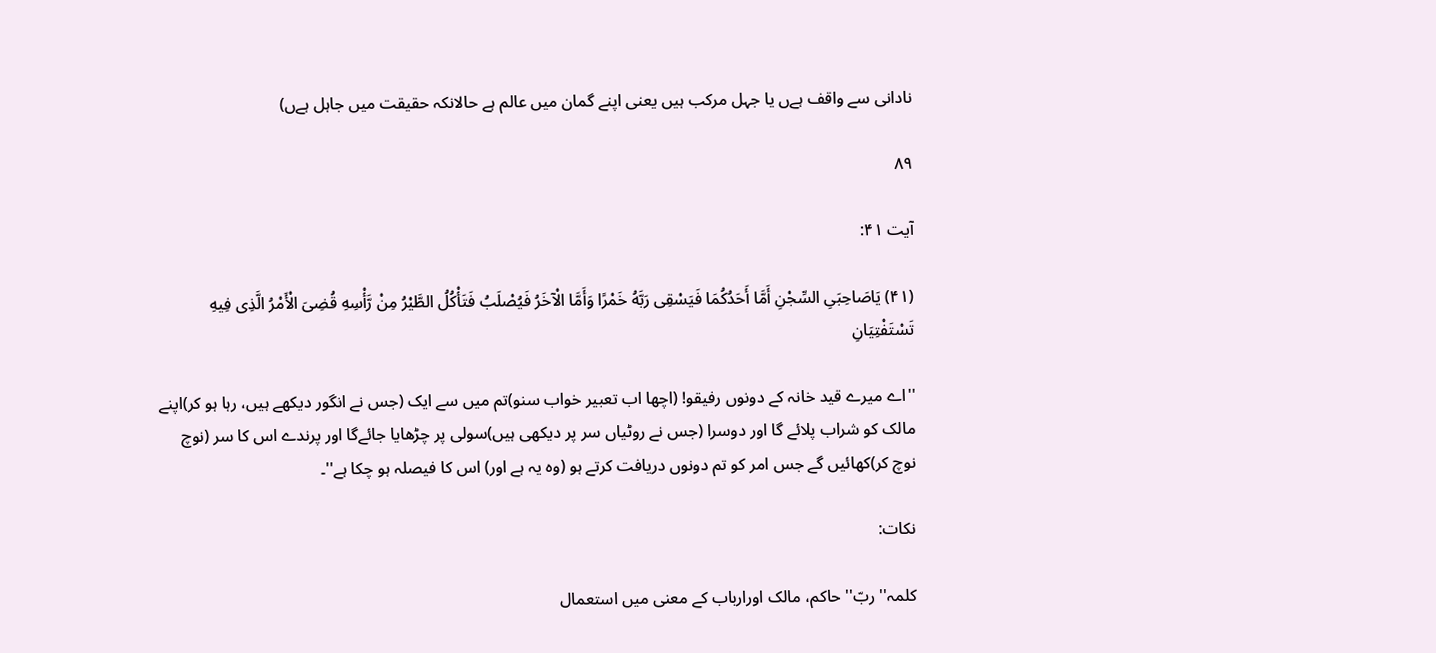نادانی سے واقف ہےں یا جہل مرکب ہیں یعنی اپنے گمان میں عالم ہے حالانکہ حقیقت میں جاہل ہےں)

۸۹

آیت ۴۱:

(۴۱) یَاصَاحِبَیِ السِّجْنِ أَمَّا أَحَدُکُمَا فَیَسْقِی رَبَّهُ خَمْرًا وَأَمَّا الْآخَرُ فَیُصْلَبُ فَتَأْکُلُ الطَّیْرُ مِنْ رَّأْسِهِ قُضِیَ الْأَمْرُ الَّذِی فِیهِ تَسْتَفْتِیَانِ

''اے میرے قید خانہ کے دونوں رفیقو! (اچھا اب تعبیر خواب سنو)تم میں سے ایک (جس نے انگور دیکھے ہیں، رہا ہو کر)اپنے مالک کو شراب پلائے گا اور دوسرا (جس نے روٹیاں سر پر دیکھی ہیں)سولی پر چڑھایا جائےگا اور پرندے اس کا سر (نوچ نوچ کر)کھائیں گے جس امر کو تم دونوں دریافت کرتے ہو (وہ یہ ہے اور) اس کا فیصلہ ہو چکا ہے''۔

نکات:

کلمہ'' ربّ'' حاکم، مالک اورارباب کے معنی میں استعمال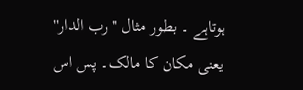ہوتاہے ۔ بطور مثال ''رب الدار'' یعنی مکان کا مالک۔ پس اس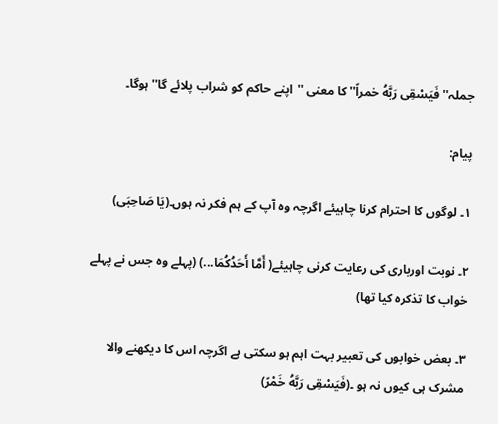جملہ''فَیَسْقِی رَبَّهُ خمراً'' کا معنی ''اپنے حاکم کو شراب پلائے گا''ہوگا۔

پیام:

۱۔ لوگوں کا احترام کرنا چاہیئے اگرچہ وہ آپ کے ہم فکر نہ ہوں۔(یَا صَاحِبَی)

۲۔ نوبت اورباری کی رعایت کرنی چاہیئے( أَمَّا أَحَدُکُمَا...) (پہلے وہ جس نے پہلے خواب کا تذکرہ کیا تھا)

۳۔ بعض خوابوں کی تعبیر بہت اہم ہو سکتی ہے اگرچہ اس کا دیکھنے والا مشرک ہی کیوں نہ ہو ۔(فَیَسْقِی رَبَّهُ خَمْرً)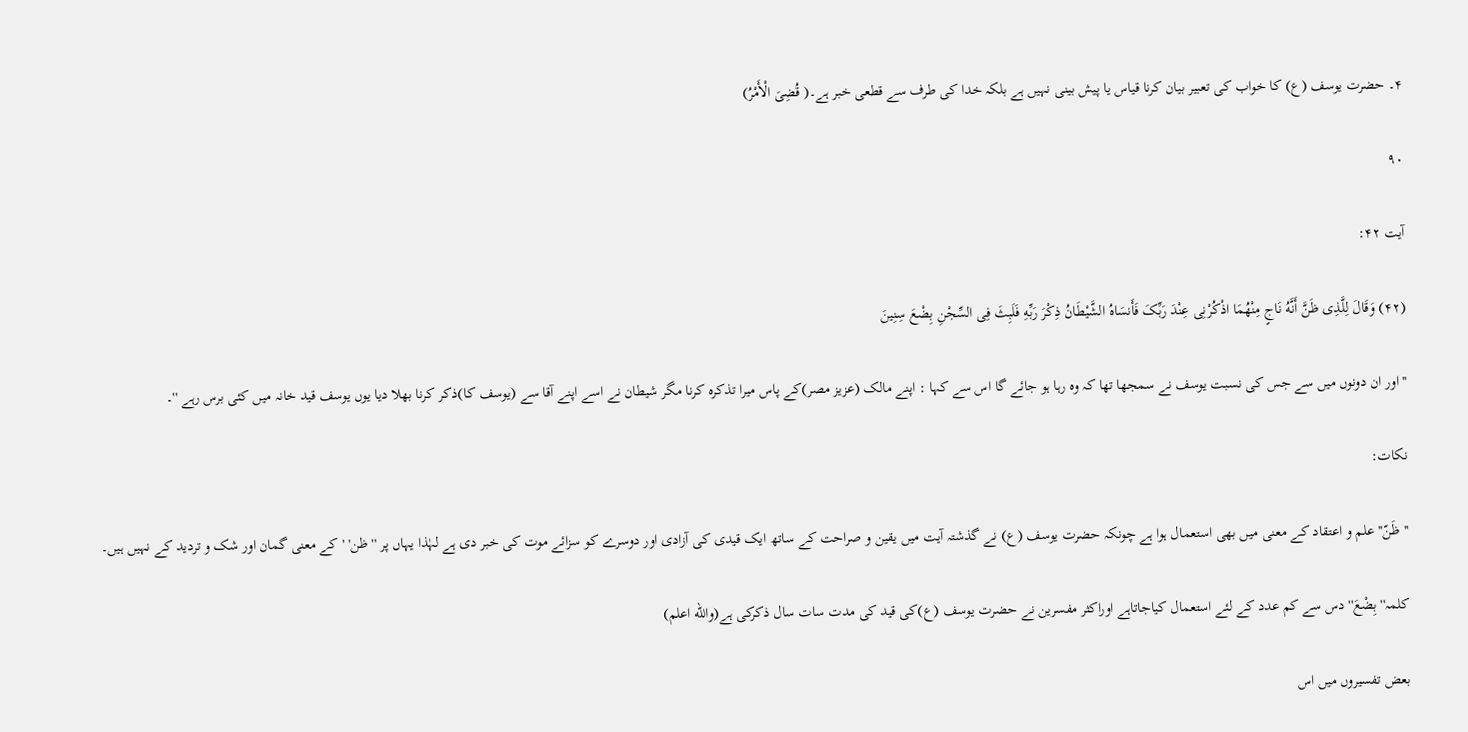۴۔ حضرت یوسف (ع) کا خواب کی تعبیر بیان کرنا قیاس یا پیش بینی نہیں ہے بلکہ خدا کی طرف سے قطعی خبر ہے۔( قُضِیَ الْأَمْرُ)

۹۰

آیت ۴۲:

(۴۲) وَقَالَ لِلَّذِی ظَنَّ أَنَّهُ نَاجٍ مِنْهُمَا اذْکُرْنِی عِنْدَ رَبِّکَ فَأَنسَاهُ الشَّیْطَانُ ذِکْرَ رَبِّهِ فَلَبِثَ فِی السِّجْنِ بِضْعَ سِنِینَ

''اور ان دونوں میں سے جس کی نسبت یوسف نے سمجھا تھا کہ وہ رہا ہو جائے گا اس سے کہا : اپنے مالک (عزیز مصر)کے پاس میرا تذکرہ کرنا مگر شیطان نے اسے اپنے آقا سے (یوسف کا)ذکر کرنا بھلا دیا یوں یوسف قید خانہ میں کئی برس رہے ''۔

نکات:

''ظَنّ'' علم و اعتقاد کے معنی میں بھی استعمال ہوا ہے چونکہ حضرت یوسف (ع) نے گذشتہ آیت میں یقین و صراحت کے ساتھ ایک قیدی کی آزادی اور دوسرے کو سزائے موت کی خبر دی ہے لہٰذا یہاں پر ''ظن' 'کے معنی گمان اور شک و تردید کے نہیں ہیں۔

کلمہ'' بِضْعَ'' دس سے کم عدد کے لئے استعمال کیاجاتاہے اوراکثر مفسرین نے حضرت یوسف (ع)کی قید کی مدت سات سال ذکرکی ہے(والله اعلم)

بعض تفسیروں میں اس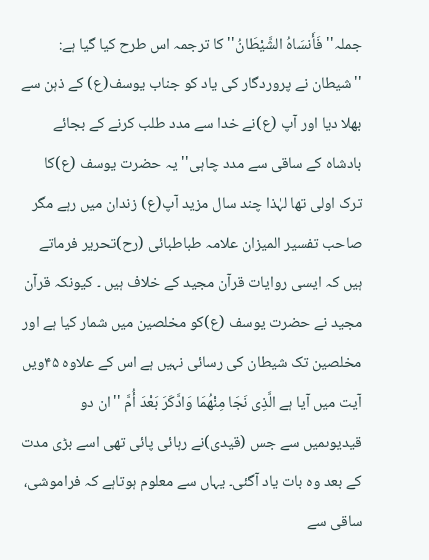جملہ'' فَأَنسَاهُ الشَّیْطَانُ'' کا ترجمہ اس طرح کیا گیا ہے: ''شیطان نے پروردگار کی یاد کو جناب یوسف(ع) کے ذہن سے بھلا دیا اور آپ (ع)نے خدا سے مدد طلب کرنے کے بجائے بادشاہ کے ساقی سے مدد چاہی'' یہ حضرت یوسف (ع)کا ترک اولی تھا لہٰذا چند سال مزید آپ(ع) زندان میں رہے مگر صاحب تفسیر المیزان علامہ طباطبائی (رح)تحریر فرماتے ہیں کہ ایسی روایات قرآن مجید کے خلاف ہیں ۔ کیونکہ قرآن مجید نے حضرت یوسف (ع)کو مخلصین میں شمار کیا ہے اور مخلصین تک شیطان کی رسائی نہیں ہے اس کے علاوہ ۴۵ویں آیت میں آیا ہے الَّذِی نَجَا مِنْهُمَا وَادَّکَرَ بَعْدَ أُمَّ ''ان دو قیدیوںمیں سے جس (قیدی)نے رہائی پائی تھی اسے بڑی مدت کے بعد وہ بات یاد آگئی۔ یہاں سے معلوم ہوتاہے کہ فراموشی، ساقی سے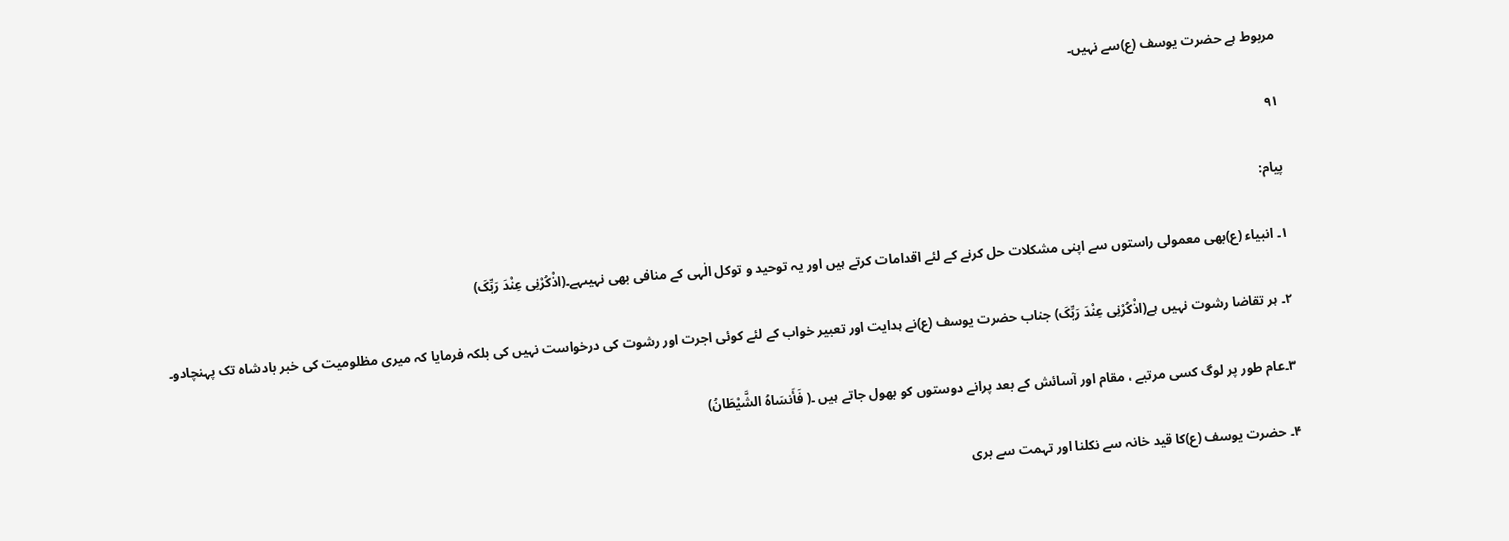مربوط ہے حضرت یوسف (ع)سے نہیں۔

۹۱

پیام:

۱۔ انبیاء (ع)بھی معمولی راستوں سے اپنی مشکلات حل کرنے کے لئے اقدامات کرتے ہیں اور یہ توحید و توکل الٰہی کے منافی بھی نہیںہے۔(اذْکُرْنِی عِنْدَ رَبِّکَ)

۲۔ ہر تقاضا رشوت نہیں ہے(اذْکُرْنِی عِنْدَ رَبِّکَ) جناب حضرت یوسف (ع)نے ہدایت اور تعبیر خواب کے لئے کوئی اجرت اور رشوت کی درخواست نہیں کی بلکہ فرمایا کہ میری مظلومیت کی خبر بادشاہ تک پہنچادو۔

۳۔عام طور پر لوگ کسی مرتبے ، مقام اور آسائش کے بعد پرانے دوستوں کو بھول جاتے ہیں ۔( فَأَنسَاهُ الشَّیْطَانُ)

۴۔ حضرت یوسف (ع)کا قید خانہ سے نکلنا اور تہمت سے بری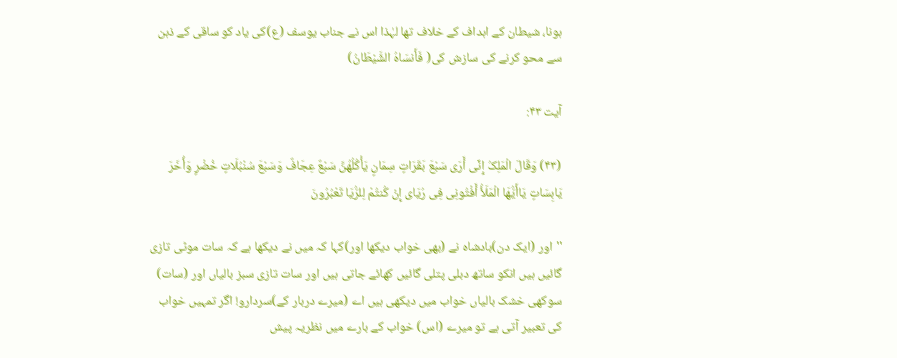ہونا، شیطان کے اہداف کے خلاف تھا لہٰذا اس نے جناب یوسف (ع)کی یاد کو ساقی کے ذہن سے محو کرنے کی سازش کی( فَأَنسَاهُ الشَّیْطَانُ)

آیت ۴۳:

(۴۳) وَقَالَ الْمَلِکُ إِنِّی أَرَی سَبْعَ بَقَرَاتٍ سِمَانٍ یَأْکُلُهُنَّ سَبْعٌ عِجَافٌ وَسَبْعَ سُنْبُلَاتٍ خُضْرٍ وَأُخَرَ یَابِسَاتٍ یَاأَیُّهَا الْمَلَأُ أَفْتُونِی فِی رُیَای إِنْ کُنتُمْ لِلرُّیَا تَعْبُرُونَ

''اور (ایک دن)بادشاہ نے (بھی خواب دیکھا اور)کہا کہ میں نے دیکھا ہے کہ سات موٹی تازی گائیں ہیں انکو ساتھ دبلی پتلی گائیں کھائے جاتی ہیں اور سات تازی سبز بالیاں اور (سات) سوکھی خشک بالیاں خواب میں دیکھی ہیں اے (میرے دربار کے)سردارو! اگر تمہیں خواب کی تعبیر آتی ہے تو میرے (اس) خواب کے بارے میں نظریہ پیش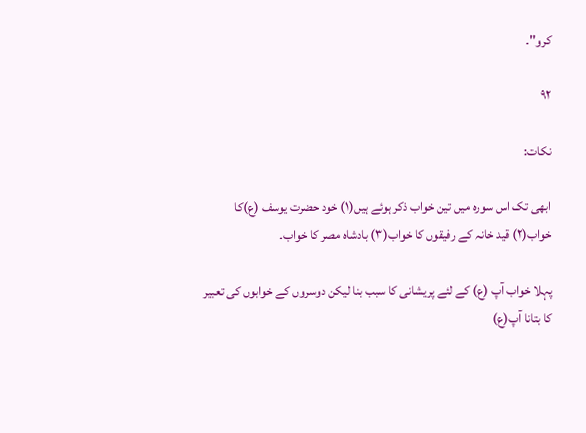کرو''۔

۹۲

نکات:

ابھی تک اس سورہ میں تین خواب ذکر ہوئے ہیں(۱) خود حضرت یوسف (ع)کا خواب(۲) قید خانہ کے رفیقوں کا خواب(۳) بادشاہ مصر کا خواب۔

پہلا خواب آپ (ع) کے لئے پریشانی کا سبب بنا لیکن دوسروں کے خوابوں کی تعبیر کا بتانا آپ(ع)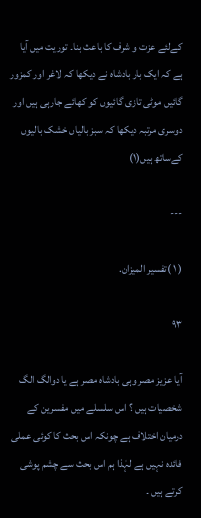کےلئے عزت و شرف کا باعث بنا۔ توریت میں آیا ہے کہ ایک بار بادشاہ نے دیکھا کہ لاغر اور کمزور گائیں موٹی تازی گائیوں کو کھائے جارہی ہیں اور دوسری مرتبہ دیکھا کہ سبز بالیاں خشک بالیوں کےساتھ ہیں(۱)

---

( ۱ )تفسیر المیزان.

۹۳

آیا عزیز مصر وہی بادشاہ مصر ہے یا دوالگ الگ شخصیات ہیں ؟ اس سلسلے میں مفسرین کے درمیان اختلاف ہے چونکہ اس بحث کا کوئی عملی فائدہ نہیں ہے لہٰذا ہم اس بحث سے چشم پوشی کرتے ہیں ۔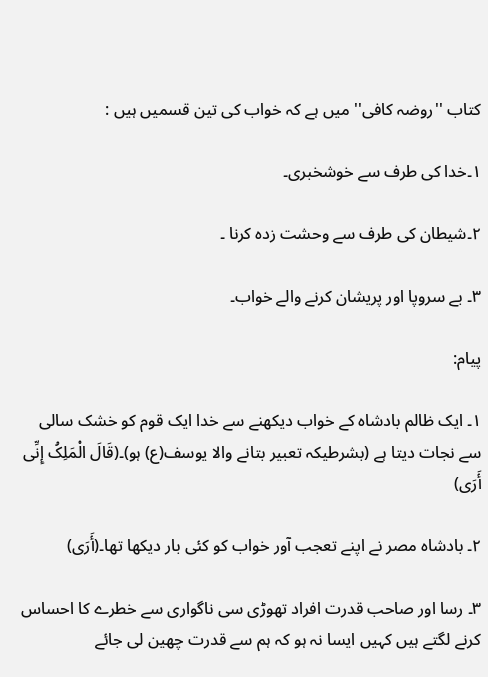کتاب ''روضہ کافی'' میں ہے کہ خواب کی تین قسمیں ہیں :

۱۔خدا کی طرف سے خوشخبری۔

۲۔شیطان کی طرف سے وحشت زدہ کرنا ۔

۳۔ بے سروپا اور پریشان کرنے والے خواب۔

پیام:

۱۔ ایک ظالم بادشاہ کے خواب دیکھنے سے خدا ایک قوم کو خشک سالی سے نجات دیتا ہے (بشرطیکہ تعبیر بتانے والا یوسف(ع) ہو)۔(قَالَ الْمَلِکُ إِنِّی أَرَی)

۲۔ بادشاہ مصر نے اپنے تعجب آور خواب کو کئی بار دیکھا تھا۔(أَرَی)

۳۔ رسا اور صاحب قدرت افراد تھوڑی سی ناگواری سے خطرے کا احساس کرنے لگتے ہیں کہیں ایسا نہ ہو کہ ہم سے قدرت چھین لی جائے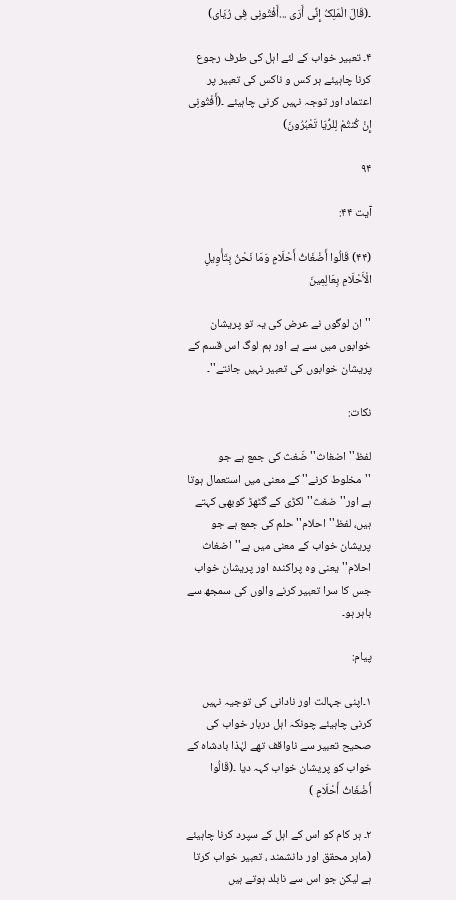۔(قَالَ الْمَلِکُ إِنِّی أَرَی ...أَفْتُونِی فِی رُیَای)

۴۔ تعبیر خواب کے لئے اہل کی طرف رجوع کرنا چاہیئے ہر کس و ناکس کی تعبیر پر اعتماد اور توجہ نہیں کرنی چاہیئے ۔(أَفْتُونِی إِنْ کُنتُمْ لِلرُّیَا تَعْبُرُونَ)

۹۴

آیت ۴۴:

(۴۴) قَالُوا أَضْغَاثُ أَحْلَامٍ وَمَا نَحْنُ بِتَأْوِیلِ الْأَحْلَامِ بِعَالِمِینَ

''ان لوگوں نے عرض کی یہ تو پریشان خوابوں میں سے ہے اور ہم لوگ اس قسم کے پریشان خوابوں کی تعبیر نہیں جانتے''۔

نکات:

لفظ''اضغاث'' ضَغث کی جمع ہے جو ''مخلوط کرنے'' کے معنی میں استعمال ہوتا ہے اور''ضغث'' لکڑی کے گٹھڑ کوبھی کہتے ہیں، لفظ''احلام'' حلم کی جمع ہے جو پریشان خواب کے معنی میں ہے''اضغاث احلام'' یعنی وہ پراکندہ اور پریشان خواب جس کا سرا تعبیر کرنے والوں کی سمجھ سے باہر ہو۔

پیام:

۱۔اپنی جہالت اور نادانی کی توجیہ نہیں کرنی چاہیئے چونکہ اہل دربار خواب کی صحیح تعبیر سے ناواقف تھے لہٰذا بادشاہ کے خواب کو پریشان خواب کہہ دیا ۔(قَالُوا أَضْغَاثُ أَحْلَامٍ )

۲۔ ہر کام کو اس کے اہل کے سپرد کرنا چاہیئے (ماہر محقق اور دانشمند ، تعبیر خواب کرتا ہے لیکن جو اس سے نابلد ہوتے ہیں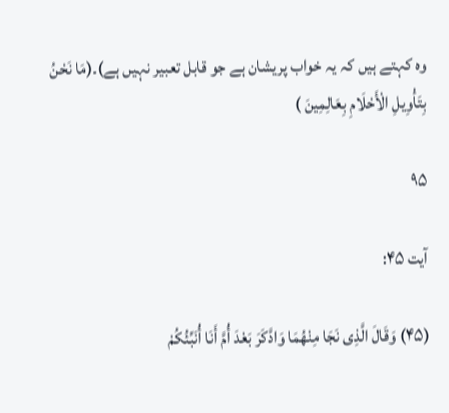وہ کہتے ہیں کہ یہ خواب پریشان ہے جو قابل تعبیر نہیں ہے)۔(مَا نَحْنُ بِتَأْوِیلِ الْأَحْلَامِ بِعَالِمِینَ )

۹۵

آیت ۴۵:

(۴۵) وَقَالَ الَّذِی نَجَا مِنْهُمَا وَادَّکَرَ بَعْدَ أُمَّ أَنَا أُنَبِّئُکُمْ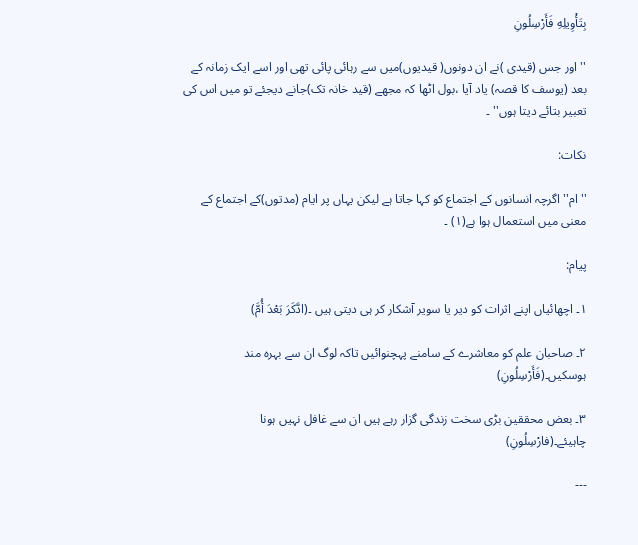بِتَأْوِیلِهِ فَأَرْسِلُونِ

''اور جس (قیدی )نے ان دونوں( قیدیوں)میں سے رہائی پائی تھی اور اسے ایک زمانہ کے بعد (یوسف کا قصہ) یاد آیا ،بول اٹھا کہ مجھے (قید خانہ تک)جانے دیجئے تو میں اس کی تعبیر بتائے دیتا ہوں'' ۔

نکات:

''ام'' اگرچہ انسانوں کے اجتماع کو کہا جاتا ہے لیکن یہاں پر ایام (مدتوں)کے اجتماع کے معنی میں استعمال ہوا ہے(۱) ۔

پیام:

۱۔ اچھائیاں اپنے اثرات کو دیر یا سویر آشکار کر ہی دیتی ہیں ۔(ادَّکَرَ بَعْدَ أُمَّ)

۲۔ صاحبان علم کو معاشرے کے سامنے پہچنوائیں تاکہ لوگ ان سے بہرہ مند ہوسکیں۔(فَأَرْسِلُونِ)

۳۔ بعض محققین بڑی سخت زندگی گزار رہے ہیں ان سے غافل نہیں ہونا چاہیئے۔(فارْسِلُونِ)

---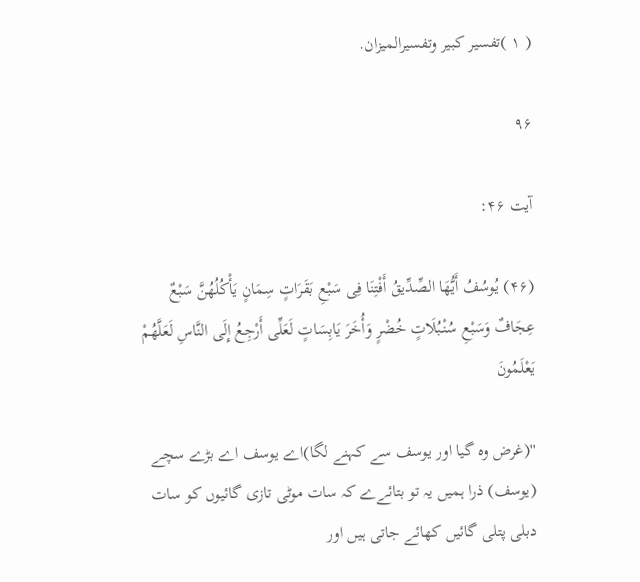( ۱ )تفسیر کبیر وتفسیرالمیزان.

۹۶

آیت ۴۶:

(۴۶) یُوسُفُ أَیُّهَا الصِّدِّیقُ أَفْتِنَا فِی سَبْعِ بَقَرَاتٍ سِمَانٍ یَأْکُلُهُنَّ سَبْعٌ عِجَافٌ وَسَبْعِ سُنْبُلَاتٍ خُضْرٍ وَأُخَرَ یَابِسَاتٍ لَعَلِّی أَرْجِعُ إِلَی النَّاسِ لَعَلَّهُمْ یَعْلَمُونَ

''(غرض وہ گیا اور یوسف سے کہنے لگا)اے یوسف اے بڑے سچے (یوسف) ذرا ہمیں یہ تو بتائےے کہ سات موٹی تازی گائیوں کو سات دبلی پتلی گائیں کھائے جاتی ہیں اور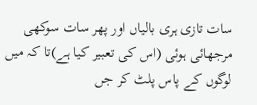سات تازی ہری بالیاں اور پھر سات سوکھی مرجھائی ہوئی (اس کی تعبیر کیا ہے)تا کہ میں لوگوں کے پاس پلٹ کر جں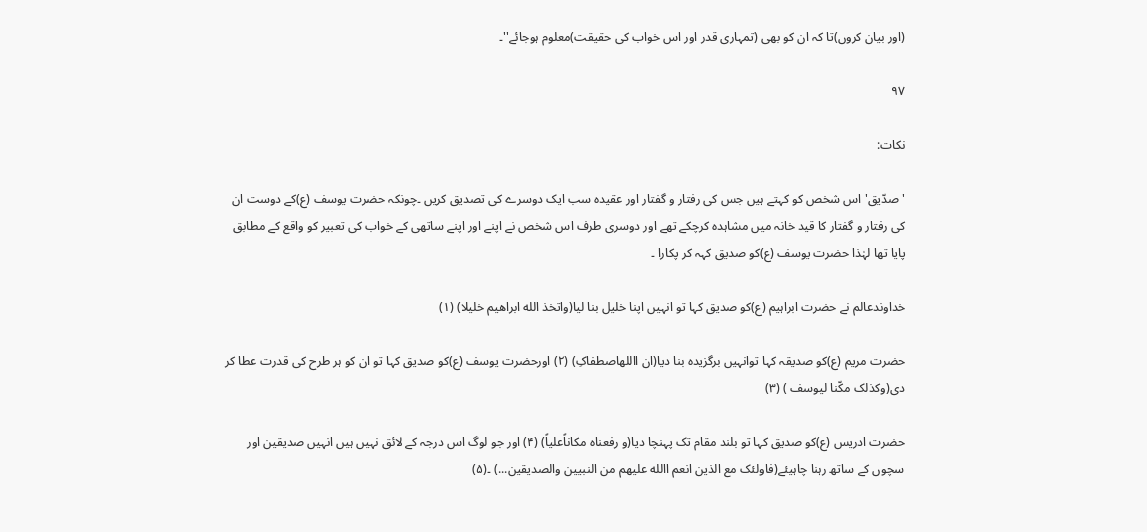(اور بیان کروں)تا کہ ان کو بھی (تمہاری قدر اور اس خواب کی حقیقت)معلوم ہوجائے''۔

۹۷

نکات:

' صدّیق' اس شخص کو کہتے ہیں جس کی رفتار و گفتار اور عقیدہ سب ایک دوسرے کی تصدیق کریں ۔چونکہ حضرت یوسف (ع)کے دوست ان کی رفتار و گفتار کا قید خانہ میں مشاہدہ کرچکے تھے اور دوسری طرف اس شخص نے اپنے اور اپنے ساتھی کے خواب کی تعبیر کو واقع کے مطابق پایا تھا لہٰذا حضرت یوسف (ع)کو صدیق کہہ کر پکارا ۔

خداوندعالم نے حضرت ابراہیم (ع)کو صدیق کہا تو انہیں اپنا خلیل بنا لیا(واتخذ الله ابراهیم خلیلا) (۱)

حضرت مریم (ع)کو صدیقہ کہا توانہیں برگزیدہ بنا دیا(ان االلهاصطفاکِ) (۲) اورحضرت یوسف (ع)کو صدیق کہا تو ان کو ہر طرح کی قدرت عطا کر دی(وکذلک مکّنا لیوسف ) (۳)

حضرت ادریس (ع)کو صدیق کہا تو بلند مقام تک پہنچا دیا(و رفعناه مکاناًعلیاً) (۴) اور جو لوگ اس درجہ کے لائق نہیں ہیں انہیں صدیقین اور سچوں کے ساتھ رہنا چاہیئے(فاولئک مع الذین انعم االله علیهم من النبیین والصدیقین...) ۔(۵)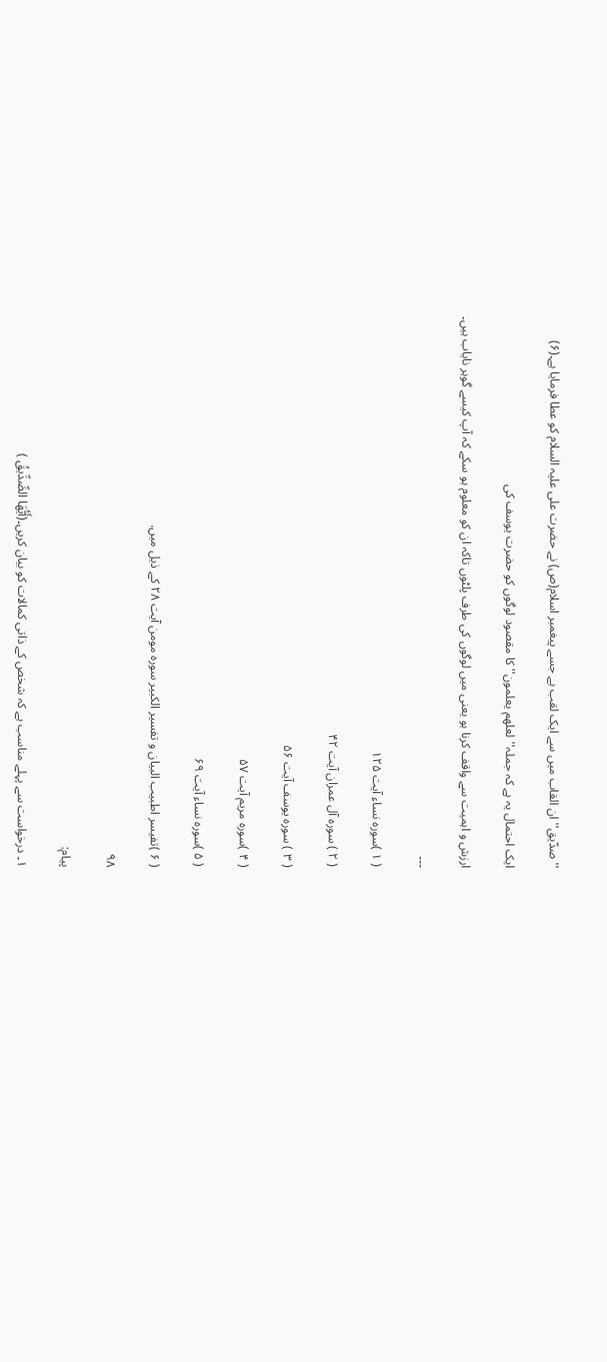'' صدّیق'' ان القاب میں سے ایک لقب ہے جسے پیغمبر اسلام(ص) نے حضرت علی علیہ السلام کو عطا فرمایا ہے۔(۶)

ایک احتمال یہ ہے کہ جملہ''لعلهم یعلمون'' کا مقصود لوگوں کو حضرت یوسف کی

ارزش و اہمیت سے واقف کرنا ہو یعنی میں لوگوں کی طرف پلٹوں تاکہ ان کو معلوم ہو سکے کہ آپ کیسے گوہر نایاب ہیں۔

---

( ۱ )سورہ نساء آیت ۱۲۵

( ۲ ) سورہ آل عمران آیت ۴۲

( ۳ ) سورہ یوسف آیت ۵۶

( ۴ )سورہ مریم آیت ۵۷

( ۵ )سورہ نساء آیت ۶۹

( ۶ )تفیسر اطبیب البیان و تفسیر الکبیر سورہ مومن آیت ۲۸ کے ذیل میں.

۹۸

پیام:

۱۔ درخواست سے پہلے مناسب ہے کہ شخص کے ذاتی کمالات کو بیان کریں۔(أَیُّهَا الصِّدِّیقُ )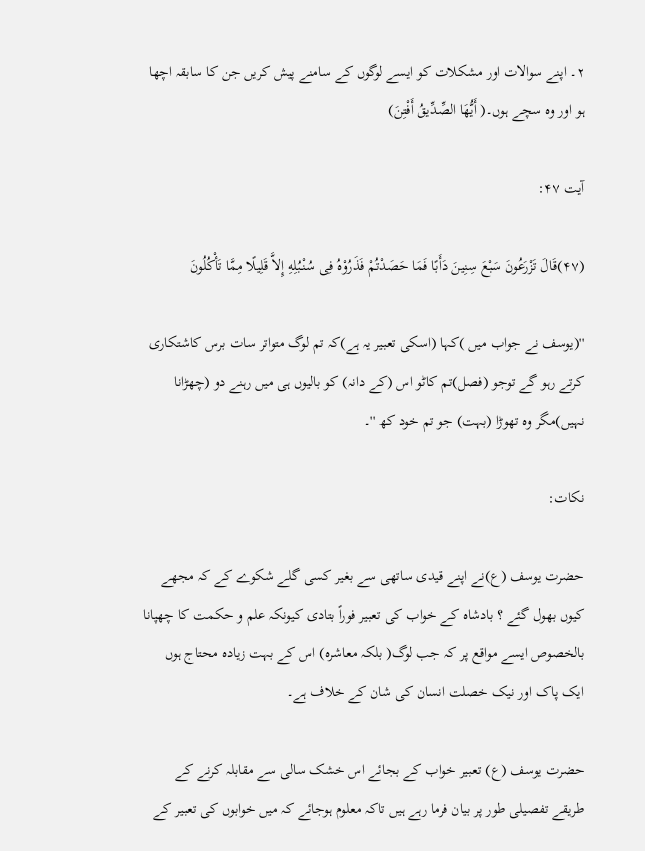۲۔ اپنے سوالات اور مشکلات کو ایسے لوگوں کے سامنے پیش کریں جن کا سابقہ اچھا ہو اور وہ سچے ہوں۔( أَیُّهَا الصِّدِّیقُ أَفْتِنَ)

آیت ۴۷:

(۴۷)قَالَ تَزْرَعُونَ سَبْعَ سِنِینَ دَأَبًا فَمَا حَصَدْتُمْ فَذَرُوْهُ فِی سُنْبُلِهِ إِلاَّ قَلِیلًا مِمَّا تَأْکُلُونَ

''(یوسف نے جواب میں )کہا (اسکی تعبیر یہ ہے)کہ تم لوگ متواتر سات برس کاشتکاری کرتے رہو گے توجو (فصل)تم کاٹو اس (کے دانہ) کو بالیوں ہی میں رہنے دو (چھڑانا نہیں)مگر وہ تھوڑا (بہت) جو تم خود کھ ''۔

نکات:

حضرت یوسف (ع)نے اپنے قیدی ساتھی سے بغیر کسی گلے شکوے کے کہ مجھے کیوں بھول گئے ؟ بادشاہ کے خواب کی تعبیر فوراً بتادی کیونکہ علم و حکمت کا چھپانا بالخصوص ایسے مواقع پر کہ جب لوگ( بلکہ معاشرہ) اس کے بہت زیادہ محتاج ہوں ایک پاک اور نیک خصلت انسان کی شان کے خلاف ہے۔

حضرت یوسف (ع) تعبیر خواب کے بجائے اس خشک سالی سے مقابلہ کرنے کے طریقے تفصیلی طور پر بیان فرما رہے ہیں تاکہ معلوم ہوجائے کہ میں خوابوں کی تعبیر کے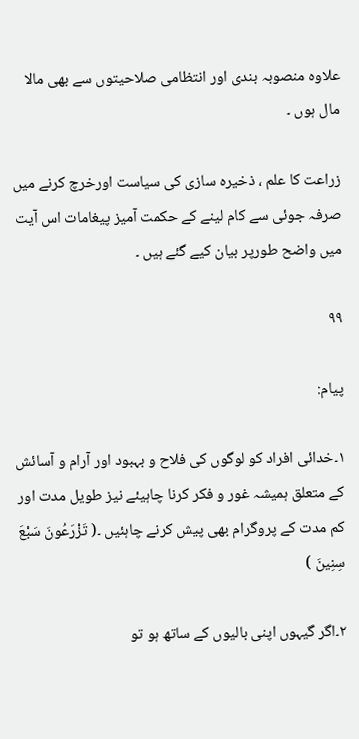علاوہ منصوبہ بندی اور انتظامی صلاحیتوں سے بھی مالا مال ہوں ۔

زراعت کا علم ، ذخیرہ سازی کی سیاست اورخرچ کرنے میں صرفہ جوئی سے کام لینے کے حکمت آمیز پیغامات اس آیت میں واضح طورپر بیان کیے گئے ہیں ۔

۹۹

پیام:

۱۔خدائی افراد کو لوگوں کی فلاح و بہبود اور آرام و آسائش کے متعلق ہمیشہ غور و فکر کرنا چاہیئے نیز طویل مدت اور کم مدت کے پروگرام بھی پیش کرنے چاہئیں ۔( تَزْرَعُونَ سَبْعَ سِنِینَ )

۲۔اگر گیہوں اپنی بالیوں کے ساتھ ہو تو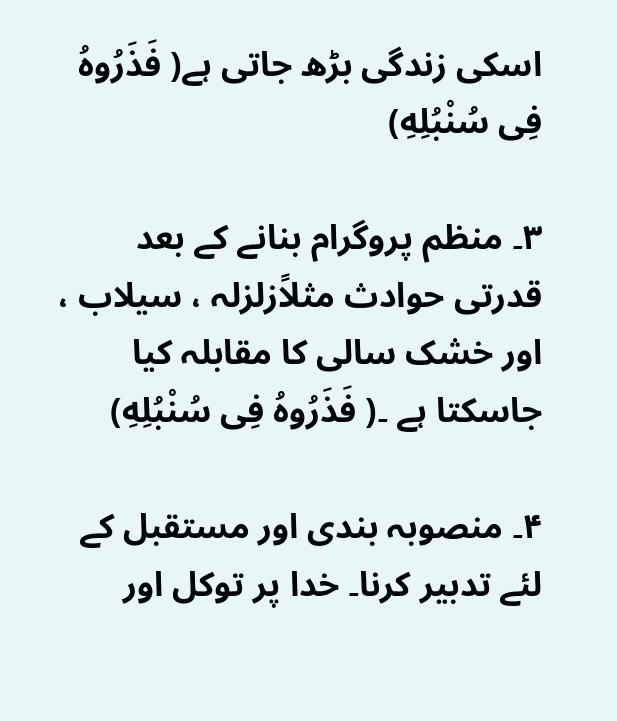اسکی زندگی بڑھ جاتی ہے( فَذَرُوهُ فِی سُنْبُلِهِ)

۳۔ منظم پروگرام بنانے کے بعد قدرتی حوادث مثلاًزلزلہ ، سیلاب ، اور خشک سالی کا مقابلہ کیا جاسکتا ہے ۔( فَذَرُوهُ فِی سُنْبُلِهِ)

۴۔ منصوبہ بندی اور مستقبل کے لئے تدبیر کرنا۔ خدا پر توکل اور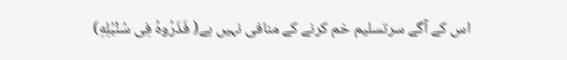اس کے آگے سرتسلیم خم کرنے کے منافی نہیں ہے( فَذَرُوهُ فِی سُنْبُلِهِ)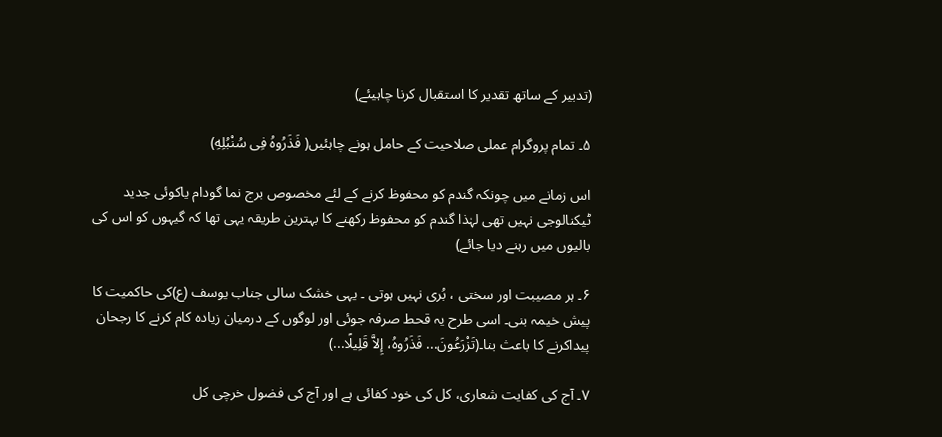(تدبیر کے ساتھ تقدیر کا استقبال کرنا چاہیئے)

۵۔ تمام پروگرام عملی صلاحیت کے حامل ہونے چاہئیں( فَذَرُوهُ فِی سُنْبُلِهِ)

اس زمانے میں چونکہ گندم کو محفوظ کرنے کے لئے مخصوص برج نما گودام یاکوئی جدید ٹیکنالوجی نہیں تھی لہٰذا گندم کو محفوظ رکھنے کا بہترین طریقہ یہی تھا کہ گیہوں کو اس کی بالیوں میں رہنے دیا جائے)

۶۔ ہر مصیبت اور سختی ، بُری نہیں ہوتی ۔ یہی خشک سالی جناب یوسف (ع)کی حاکمیت کا پیش خیمہ بنی۔ اسی طرح یہ قحط صرفہ جوئی اور لوگوں کے درمیان زیادہ کام کرنے کا رجحان پیداکرنے کا باعث بنا۔(تَزْرَعُونَ... فَذَرُوهُ، إِلاَّ قَلِیلًا...)

۷۔ آج کی کفایت شعاری، کل کی خود کفائی ہے اور آج کی فضول خرچی کل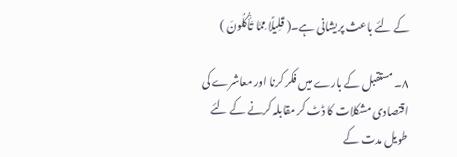کے لئے باعث پریشانی ہے۔( قَلِیلًا مِمَّا تَأْکُلُونَ )

۸۔ مستقبل کے بارے میں فکر کرنا اور معاشرے کی اقتصادی مشکلات کا ڈٹ کر مقابلہ کرنے کے لئے طویل مدت کے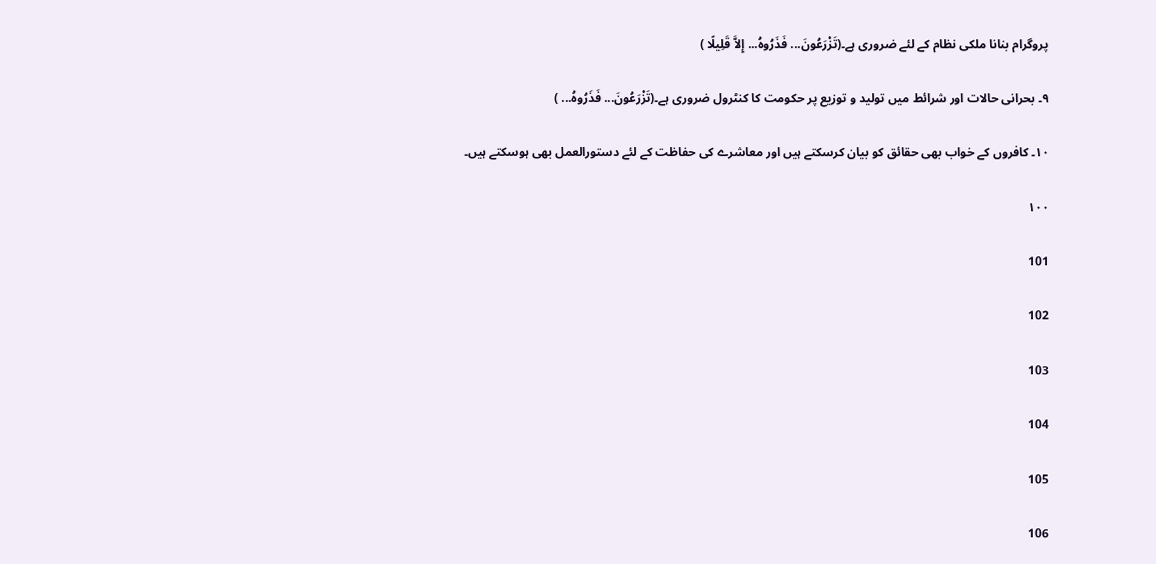پروگرام بنانا ملکی نظام کے لئے ضروری ہے۔(تَزْرَعُونَ... فَذَرُوهُ... إِلاَّ قَلِیلًا )

۹۔ بحرانی حالات اور شرائط میں تولید و توزیع پر حکومت کا کنٹرول ضروری ہے۔(تَزْرَعُونَ... فَذَرُوهُ... )

۱۰۔ کافروں کے خواب بھی حقائق کو بیان کرسکتے ہیں اور معاشرے کی حفاظت کے لئے دستورالعمل بھی ہوسکتے ہیں۔

۱۰۰

101

102

103

104

105

106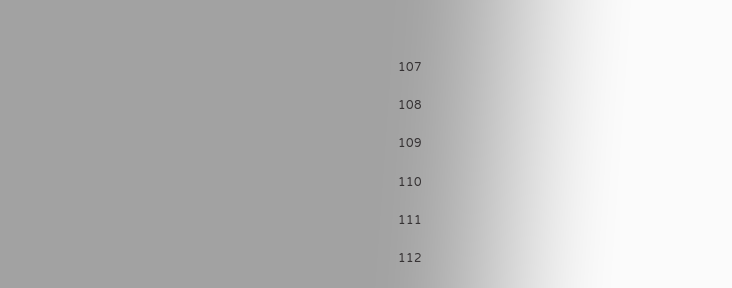107

108

109

110

111

112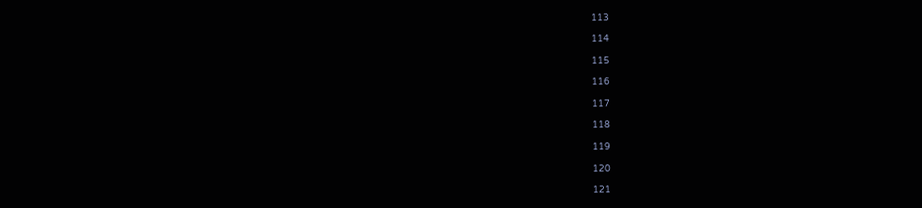113

114

115

116

117

118

119

120

121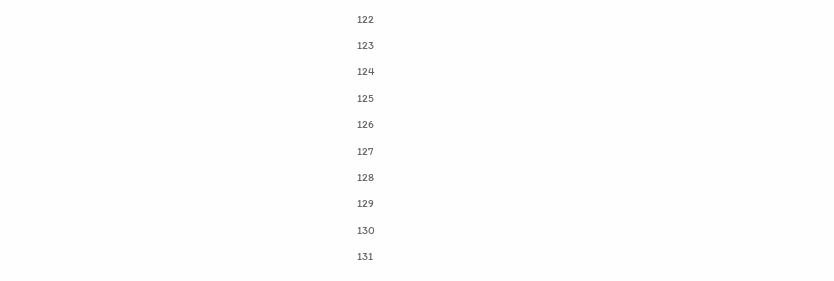122

123

124

125

126

127

128

129

130

131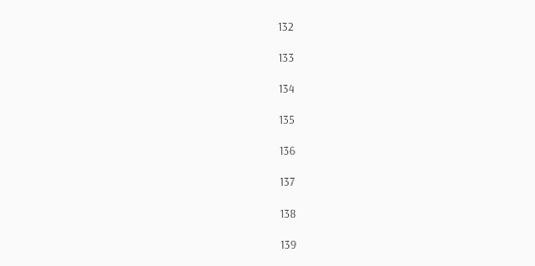132

133

134

135

136

137

138

139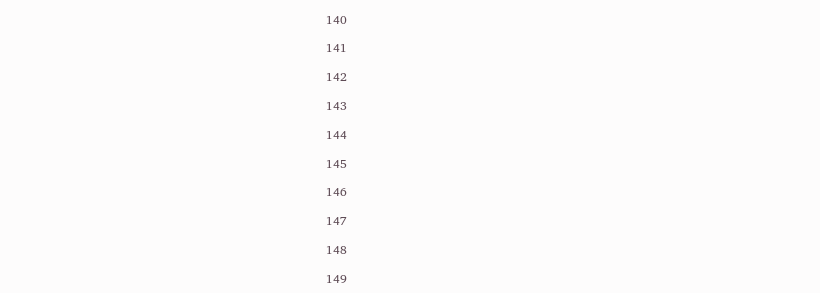140

141

142

143

144

145

146

147

148

149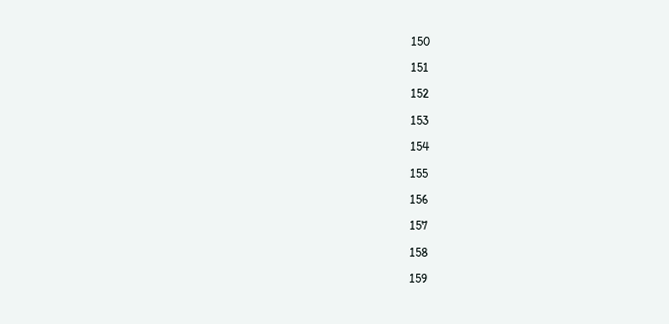150

151

152

153

154

155

156

157

158

159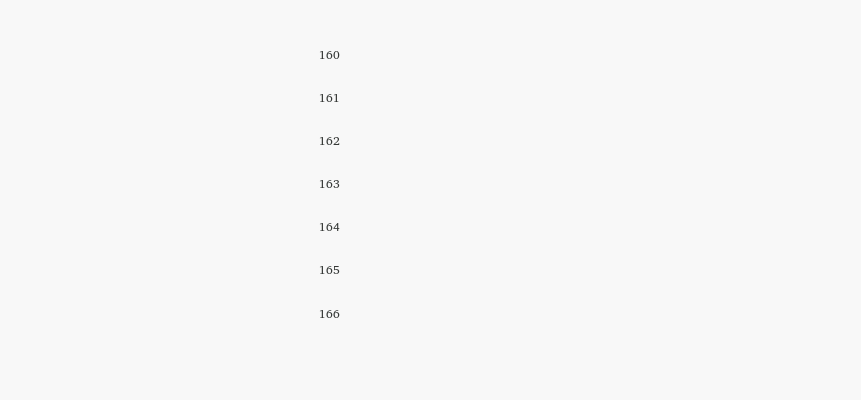160

161

162

163

164

165

166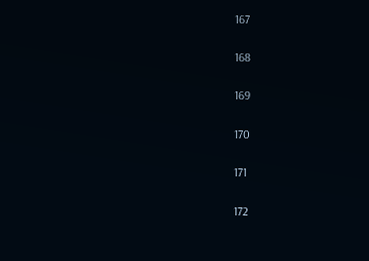167

168

169

170

171

172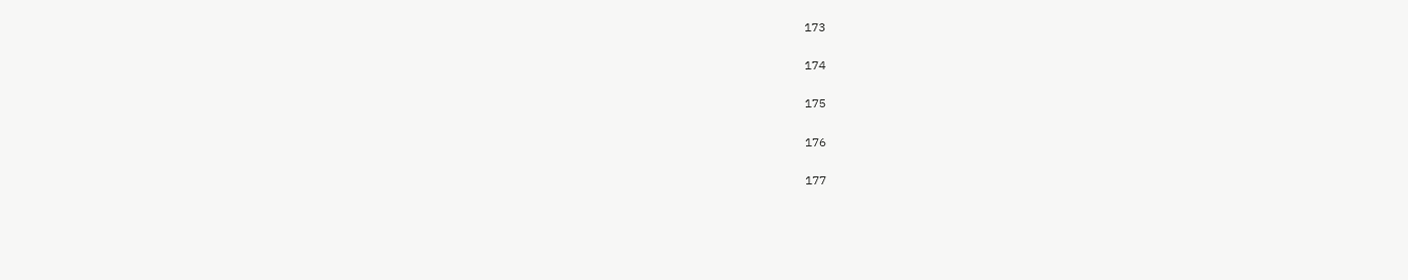173

174

175

176

177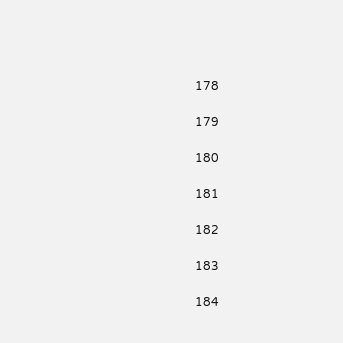178

179

180

181

182

183

184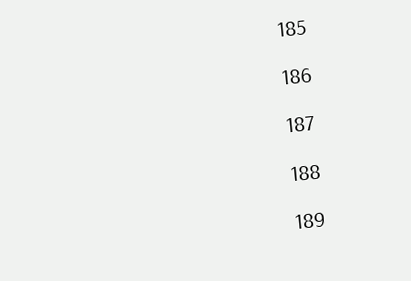185

186

187

188

189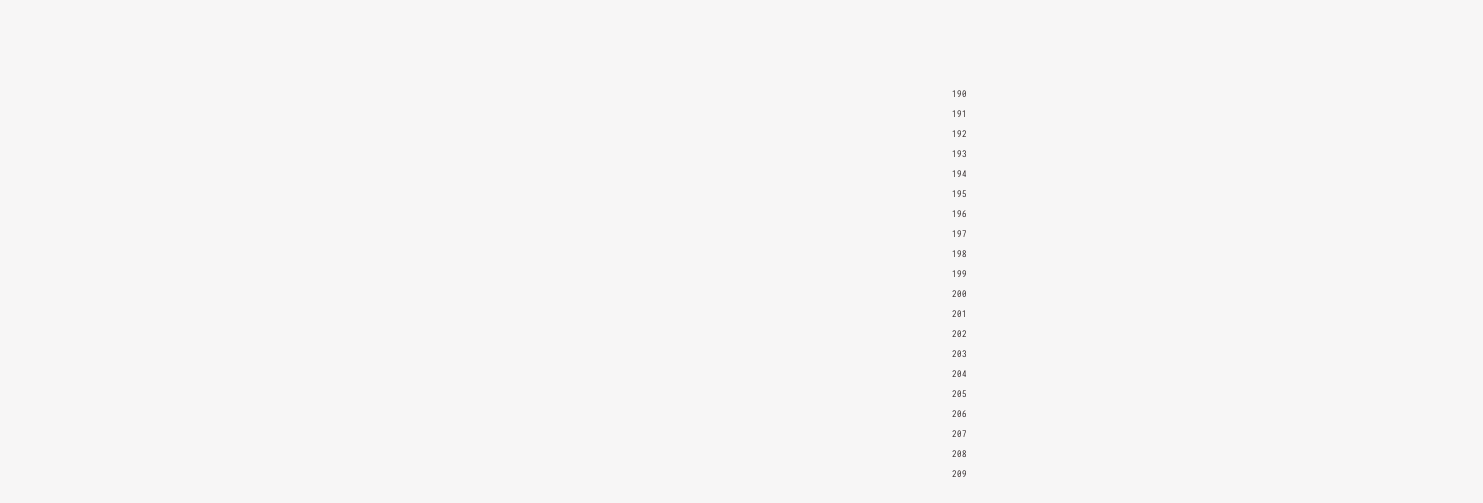190

191

192

193

194

195

196

197

198

199

200

201

202

203

204

205

206

207

208

209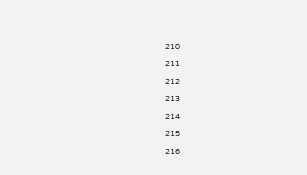210

211

212

213

214

215

216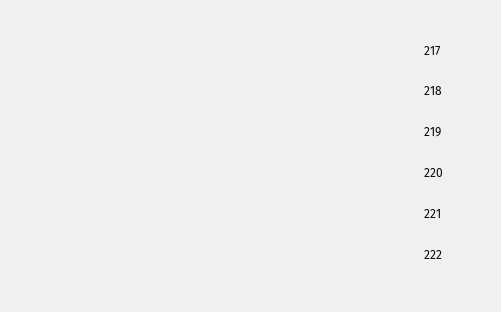217

218

219

220

221

222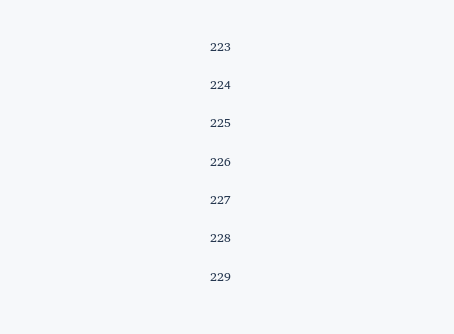223

224

225

226

227

228

229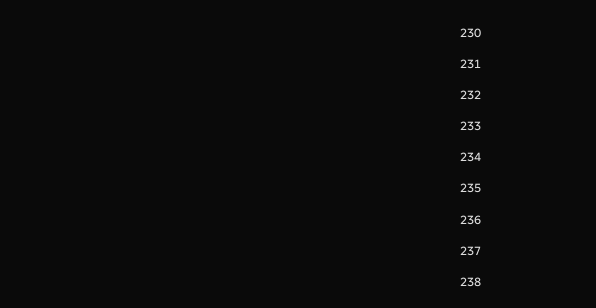230

231

232

233

234

235

236

237

238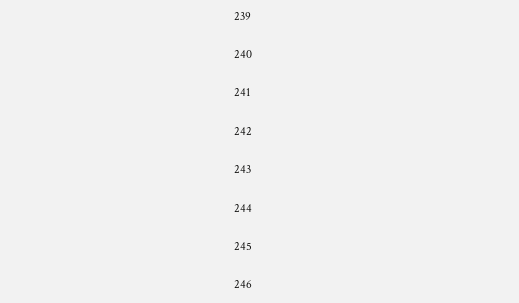239

240

241

242

243

244

245

246